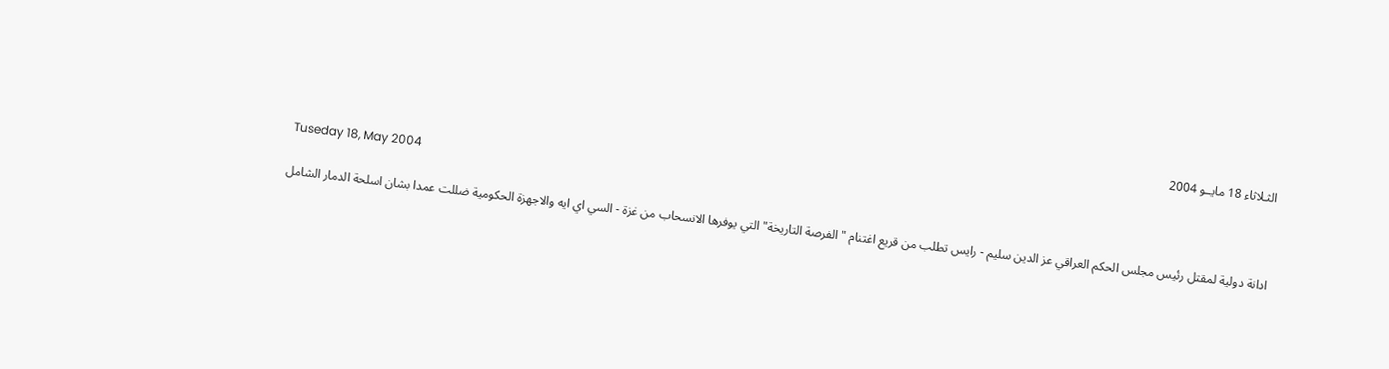الثـلاثاء 18 مايــو 2004

 Tuseday 18, May 2004

ادانة دولية لمقتل رئيس مجلس الحكم العراقي عز الدين سليم - رايس تطلب من قريع اغتنام "الفرصة التاريخة" التي يوفرها الانسحاب من غزة - السي اي ايه والاجهزة الحكومية ضللت عمدا بشان اسلحة الدمار الشامل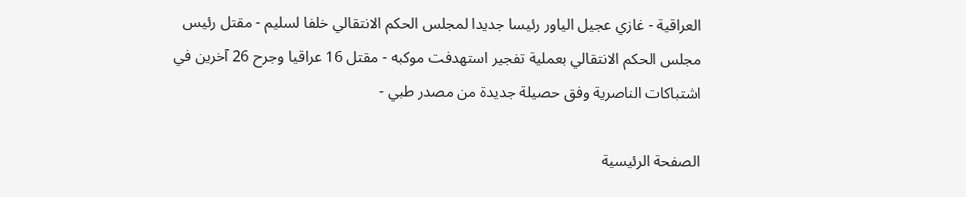العراقية - غازي عجيل الياور رئيسا جديدا لمجلس الحكم الانتقالي خلفا لسليم - مقتل رئيس مجلس الحكم الانتقالي بعملية تفجير استهدفت موكبه - مقتل 16 عراقيا وجرح 26 آخرين في اشتباكات الناصرية وفق حصيلة جديدة من مصدر طبي -

الصفحة الرئيسية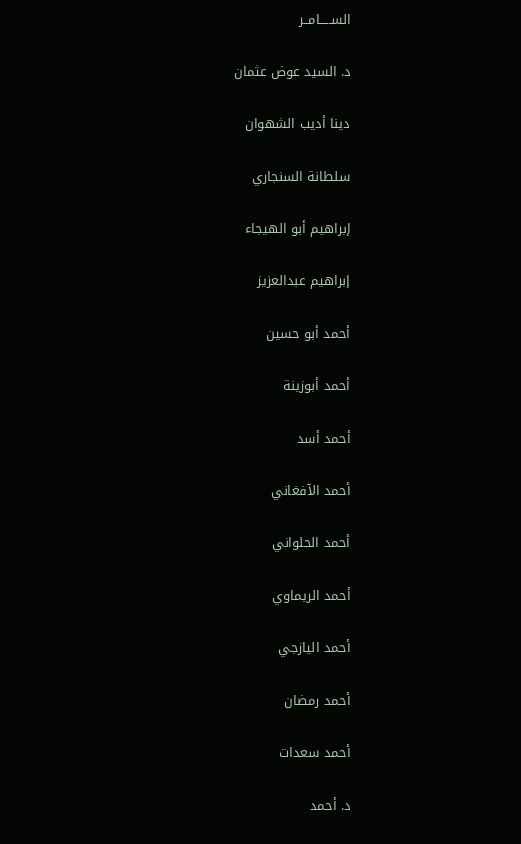الســـــامــر

د. السيد عوض عثمان

دينا أديب الشهوان

سلطانة السنجاري

إبراهيم أبو الهيجاء

إبراهيم عبدالعزيز

أحمد أبو حسين

أحمد أبوزينة

أحمد أسد

أحمد الآفغاني

أحمد الحلواني

أحمد الريماوي

أحمد اليازجي

أحمد رمضان

أحمد سعدات

د. أحمد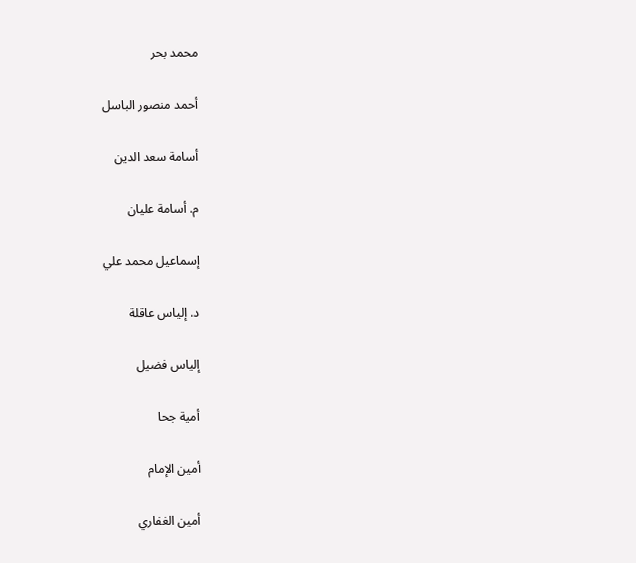محمد بحر

أحمد منصور الباسل

أسامة سعد الدين

م. أسامة عليان

إسماعيل محمد علي

د. إلياس عاقلة

إلياس فضيل

أمية جحا

أمين الإمام

أمين الغفاري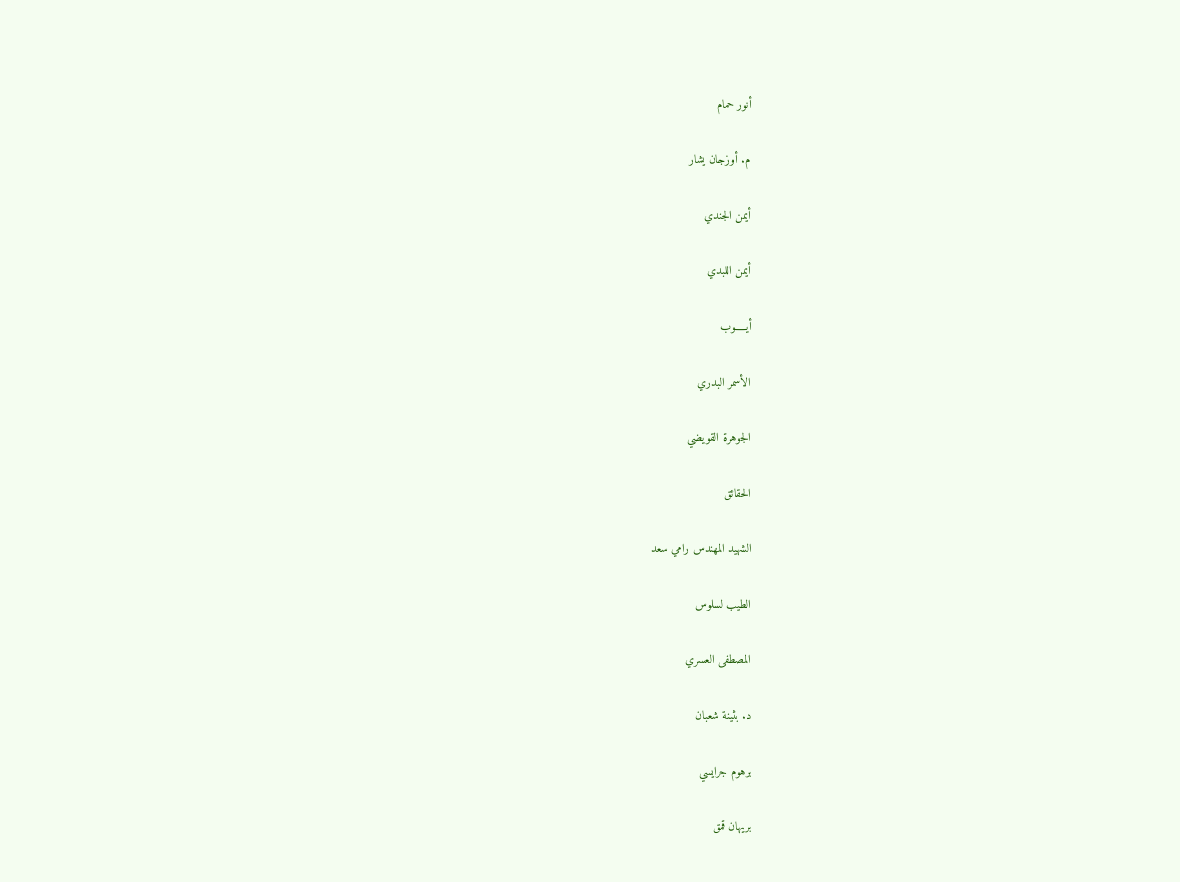أنور حمام

م. أوزجان يشار

أيمن الجندي

أيمن اللبدي

أيـــــوب

الأسمر البدري

الجوهرة القويضي

الحقائق

الشهيد المهندس رامي سعد

الطيب لسلوس

المصطفى العسري

د. بثينة شعبان

برهوم جرايسي

بريهان قمق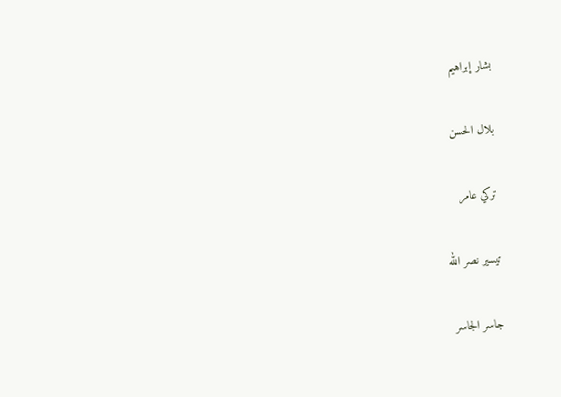بشار إبراهيم

بلال الحسن

تركي عامر

تيسير نصر الله

جاسر الجاسر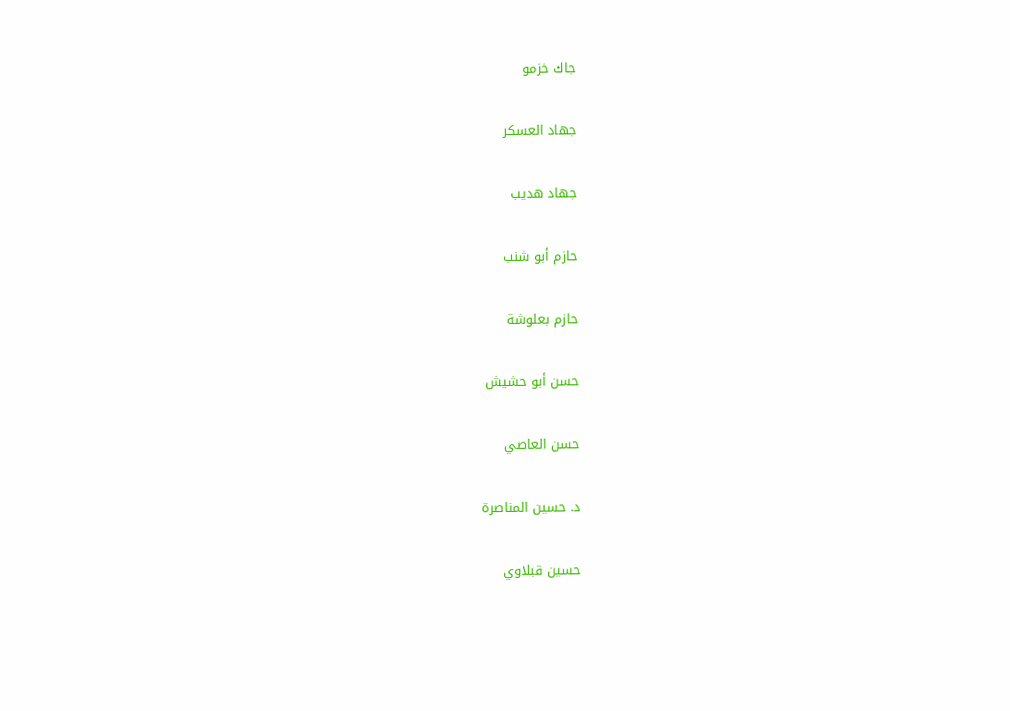جاك خزمو

جهاد العسكر

جهاد هديب

حازم أبو شنب

حازم بعلوشة

حسن أبو حشيش

حسن العاصي

د. حسين المناصرة

حسين قبلاوي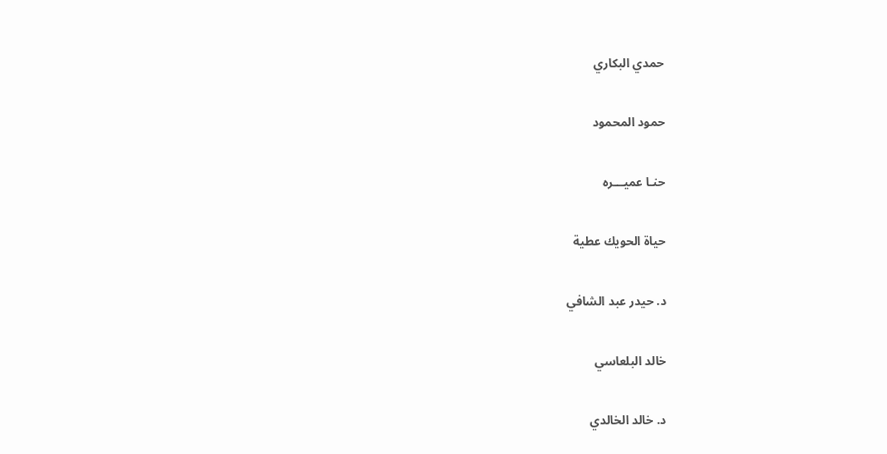حمدي البكاري

حمود المحمود

حنـا عميـــره

حياة الحويك عطية

د. حيدر عبد الشافي

خالد البلعاسي

د. خالد الخالدي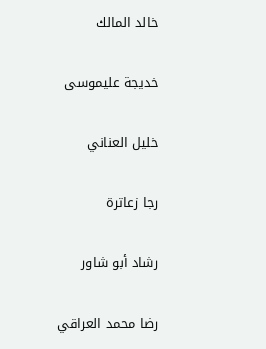خالد المالك

خديجة عليموسى

خليل العناني

رجا زعاترة

رشاد أبو شاور

رضا محمد العراقي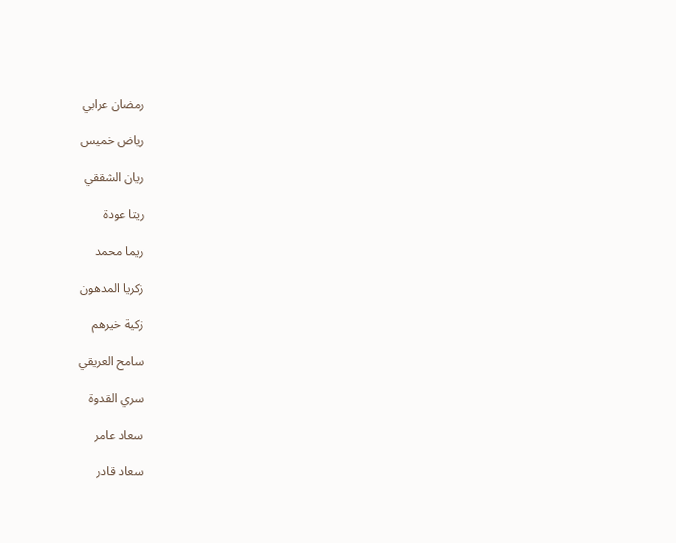رمضان عرابي

رياض خميس

ريان الشققي

ريتا عودة

ريما محمد

زكريا المدهون

زكية خيرهم

سامح العريقي

سري القدوة

سعاد عامر

سعاد قادر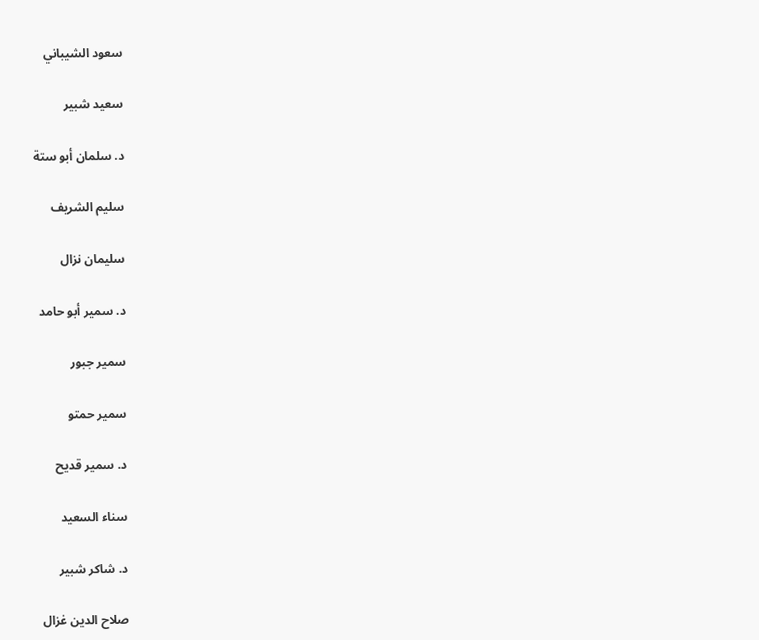سعود الشيباني

سعيد شبير

د. سلمان أبو ستة

سليم الشريف

سليمان نزال

د. سمير أبو حامد

سمير جبور

سمير حمتو

د. سمير قديح

سناء السعيد

د. شاكر شبير

صلاح الدين غزال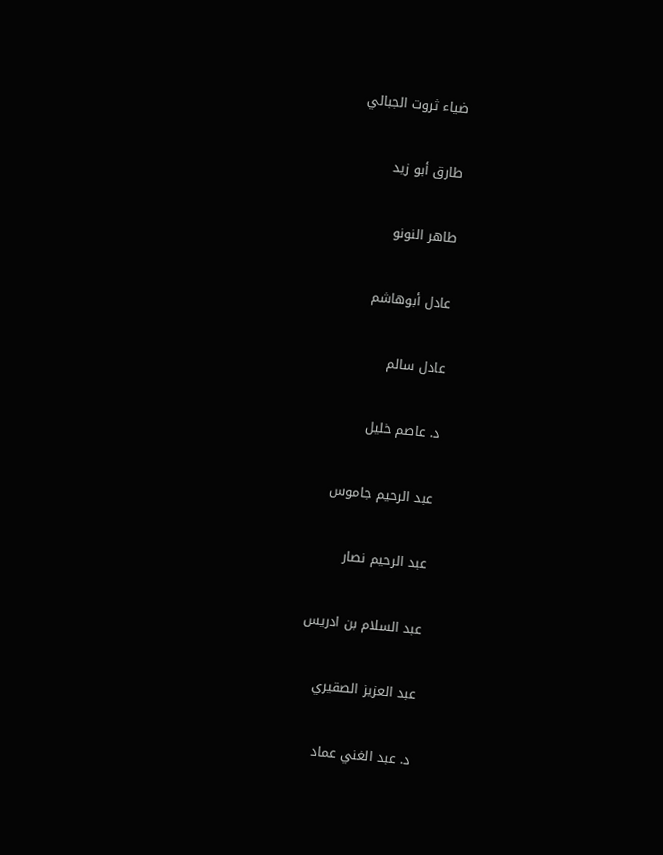ضياء ثروت الجبالي

طارق أبو زيد

طاهر النونو

عادل أبوهاشم

عادل سالم

د. عاصم خليل

عبد الرحيم جاموس

عبد الرحيم نصار

عبد السلام بن ادريس

عبد العزيز الصقيري

د. عبد الغني عماد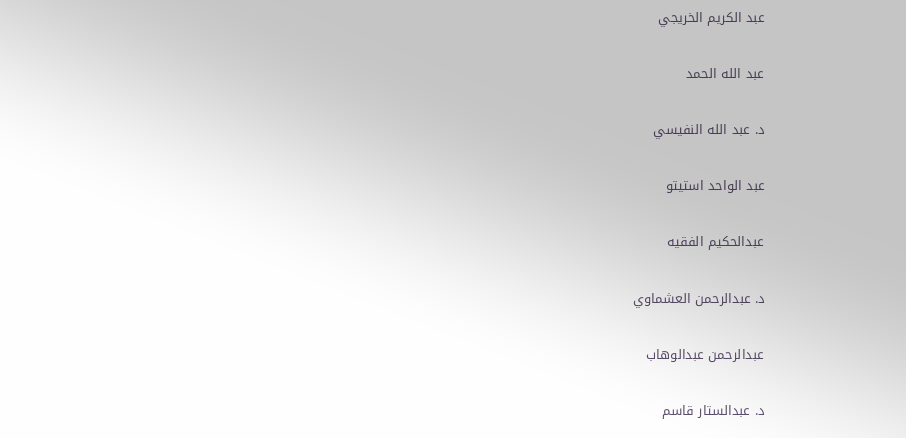عبد الكريم الخريجي

عبد الله الحمد

د. عبد الله النفيسي

عبد الواحد استيتو

عبدالحكيم الفقيه

د. عبدالرحمن العشماوي

عبدالرحمن عبدالوهاب

د. عبدالستار قاسم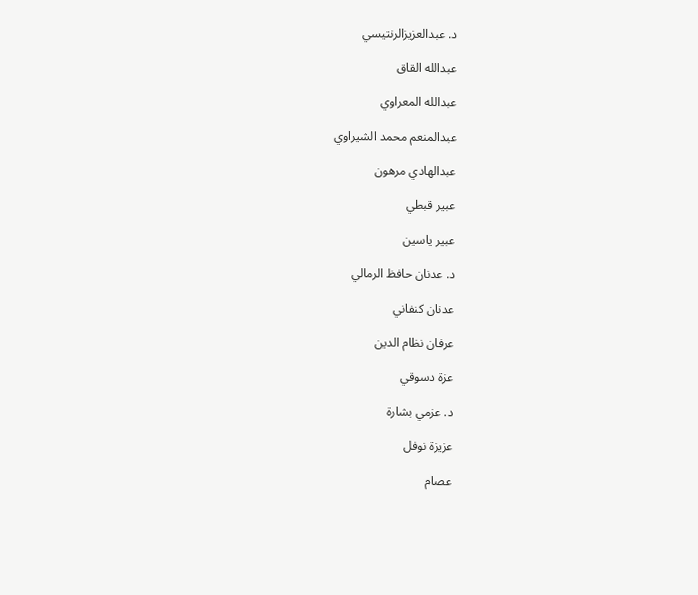د. عبدالعزيزالرنتيسي

عبدالله القاق

عبدالله المعراوي

عبدالمنعم محمد الشيراوي

عبدالهادي مرهون

عبير قبطي

عبير ياسين

د. عدنان حافظ الرمالي

عدنان كنفاني

عرفان نظام الدين

عزة دسوقي

د. عزمي بشارة

عزيزة نوفل

عصام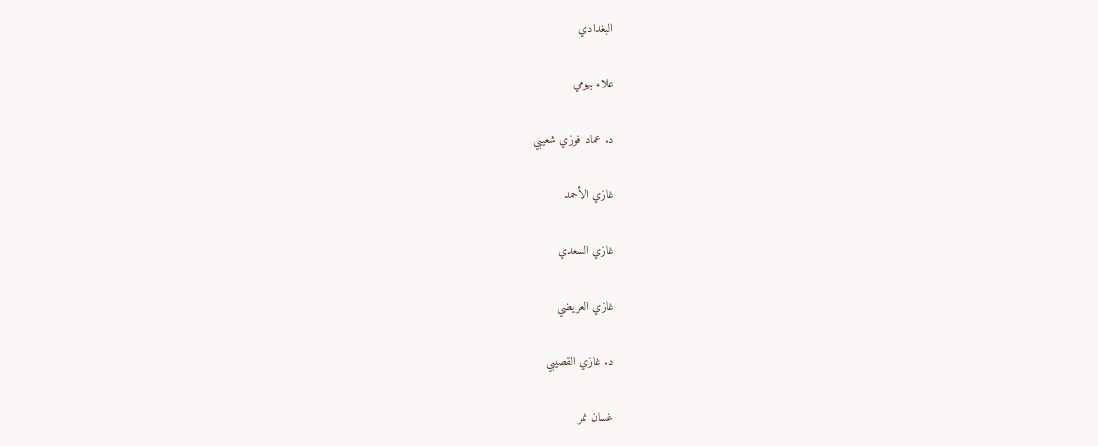البغدادي

علاء بيومي

د. عماد فوزي شعيبي

غازي الأحمد

غازي السعدي

غازي العريضي

د. غازي القصيبي

غسان نمر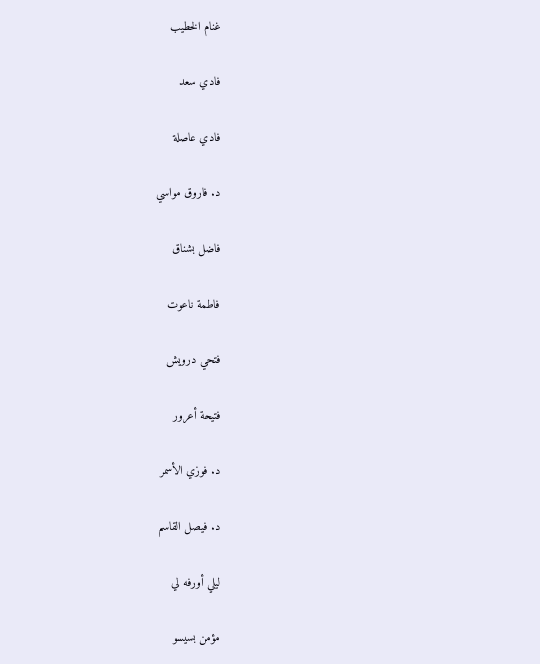غنام الخطيب

فادي سعد

فادي عاصلة

د. فاروق مواسي

فاضل بشناق

فاطمة ناعوت

فتحي درويش

فتيحة أعرور

د. فوزي الأسمر

د. فيصل القاسم

ليلي أورفه لي

مؤمن بسيسو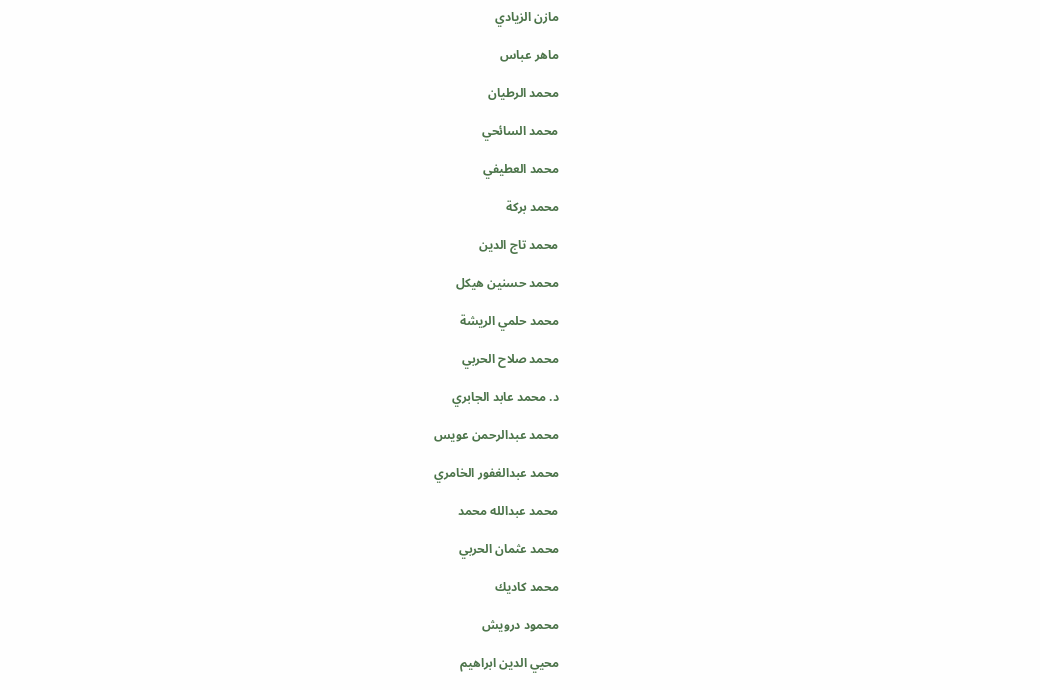مازن الزيادي

ماهر عباس

محمد الرطيان

محمد السائحي

محمد العطيفي

محمد بركة

محمد تاج الدين

محمد حسنين هيكل

محمد حلمي الريشة

محمد صلاح الحربي

د. محمد عابد الجابري

محمد عبدالرحمن عويس

محمد عبدالغفور الخامري

محمد عبدالله محمد

محمد عثمان الحربي

محمد كاديك

محمود درويش

محيي الدين ابراهيم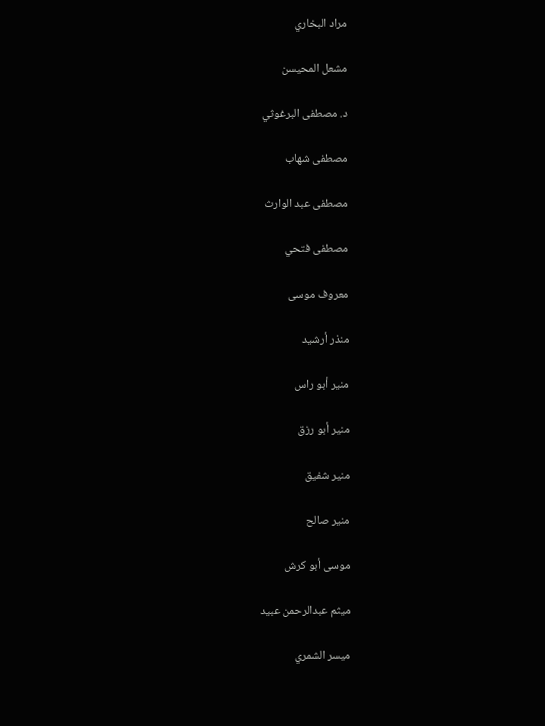مراد البخاري

مشعل المحيسن

د. مصطفى البرغوثي

مصطفى شهاب

مصطفى عبد الوارث

مصطفى فتحي

معروف موسى

منذر أرشيد

منير أبو راس

منير أبو رزق

منير شفيق

منير صالح

موسى أبو كرش

ميثم عبدالرحمن عبيد

ميسر الشمري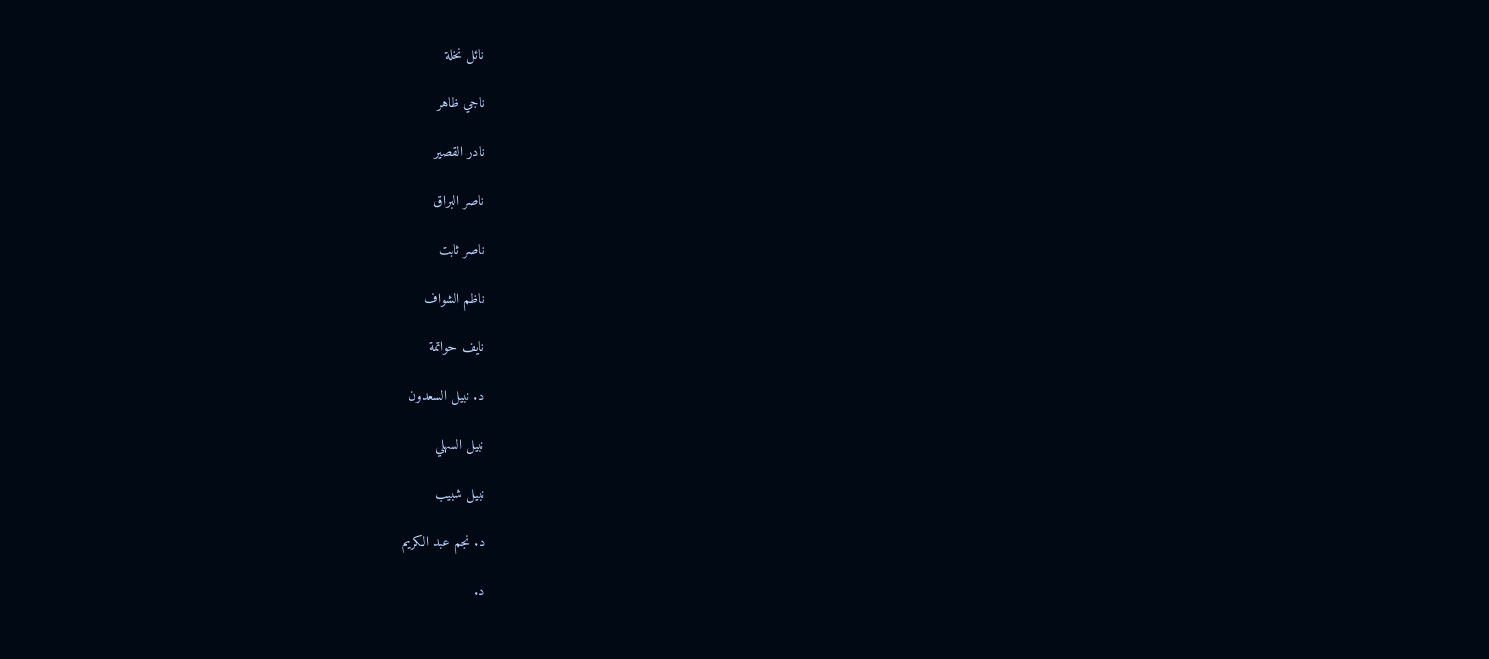نائل نخلة

ناجي ظاهر

نادر القصير

ناصر البراق

ناصر ثابت

ناظم الشواف

نايف حواتمة

د. نبيل السعدون

نبيل السهلي

نبيل شبيب

د. نجم عبد الكريم

د.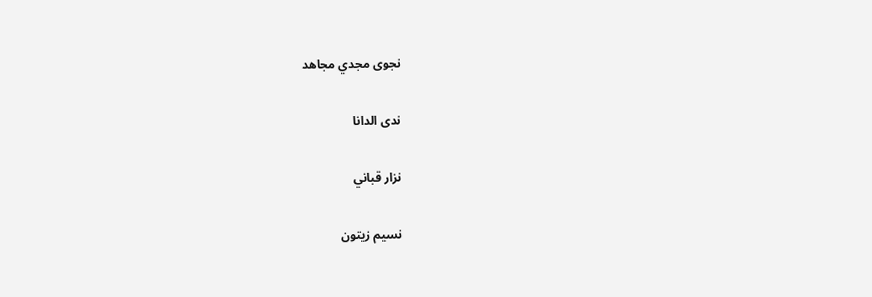نجوى مجدي مجاهد

ندى الدانا

نزار قباني

نسيم زيتون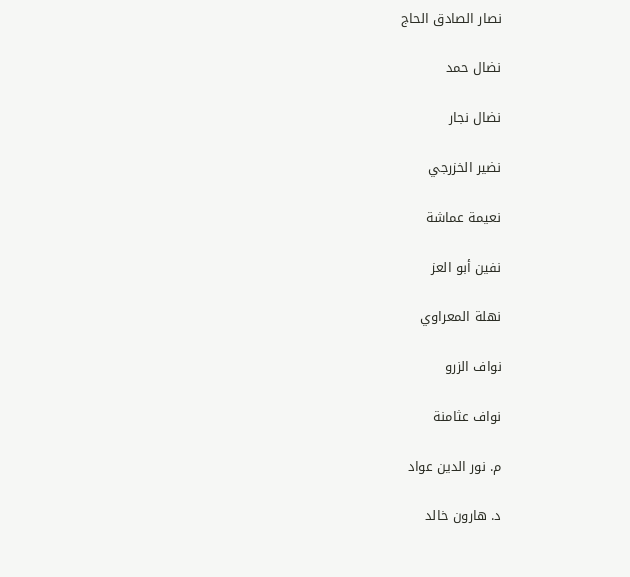نصار الصادق الحاج

نضال حمد

نضال نجار

نضير الخزرجي

نعيمة عماشة

نفين أبو العز

نهلة المعراوي

نواف الزرو

نواف عثامنة

م. نور الدين عواد

د. هارون خالد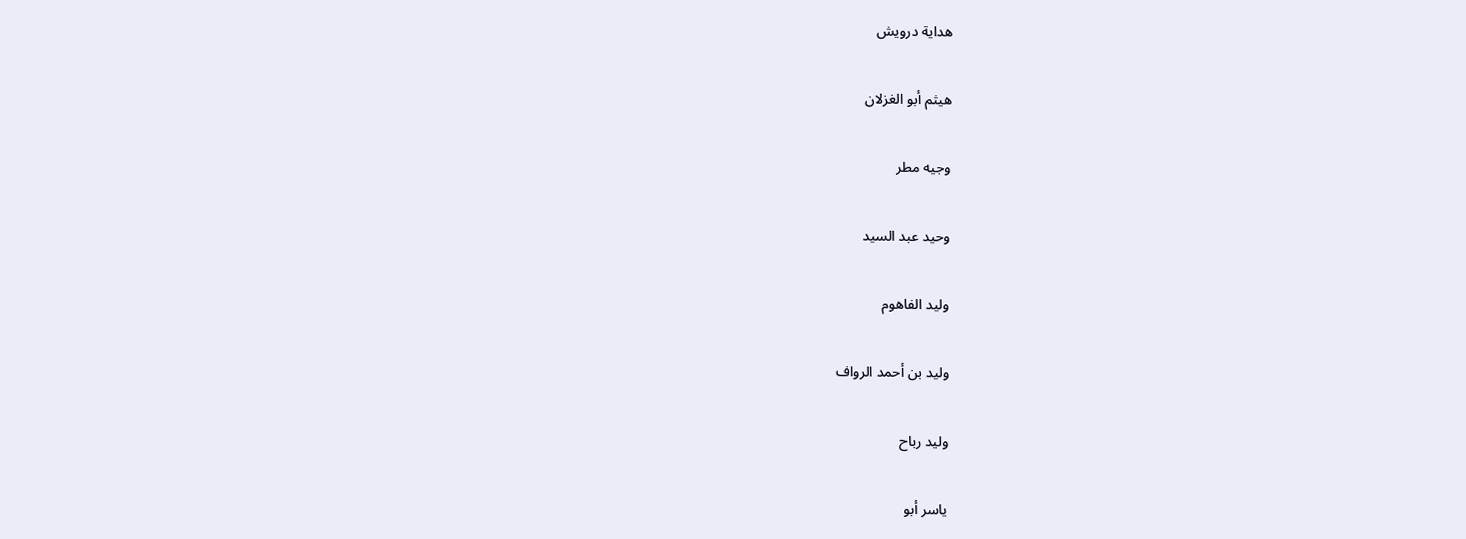هداية درويش

هيثم أبو الغزلان

وجيه مطر

وحيد عبد السيد

وليد الفاهوم

وليد بن أحمد الرواف

وليد رباح

ياسر أبو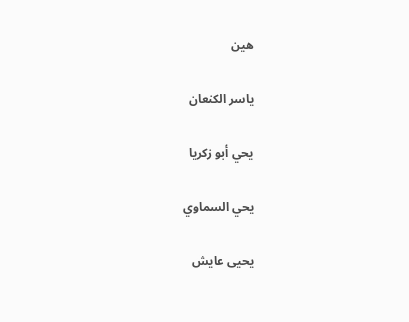هين

ياسر الكنعان

يحي أبو زكريا

يحي السماوي

يحيى عايش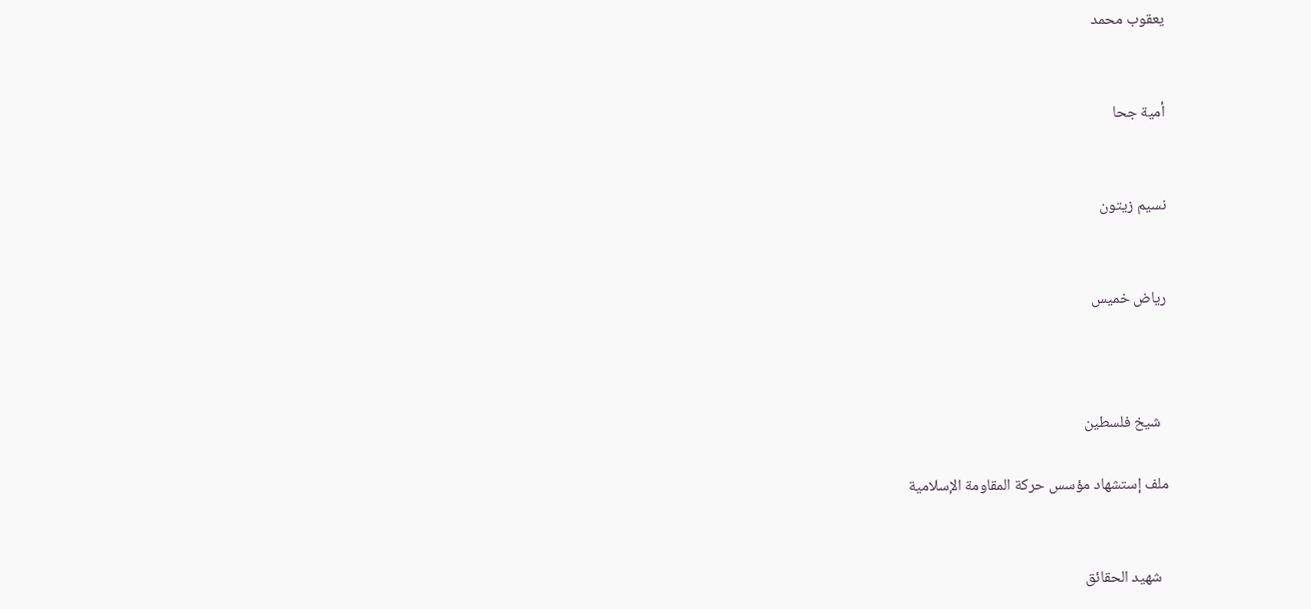يعقوب محمد


أمية جحا


نسيم زيتون


رياض خميس



  شيخ فلسطين

ملف إستشهاد مؤسس حركة المقاومة الإسلامية


  شهيد الحقائق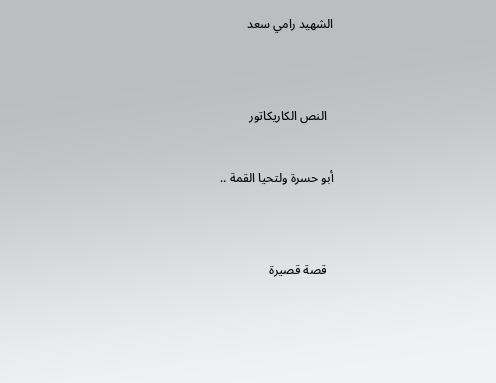الشهيد رامي سعد


  النص الكاريكاتور

أبو حسرة ولتحيا القمة ..


  قصة قصيرة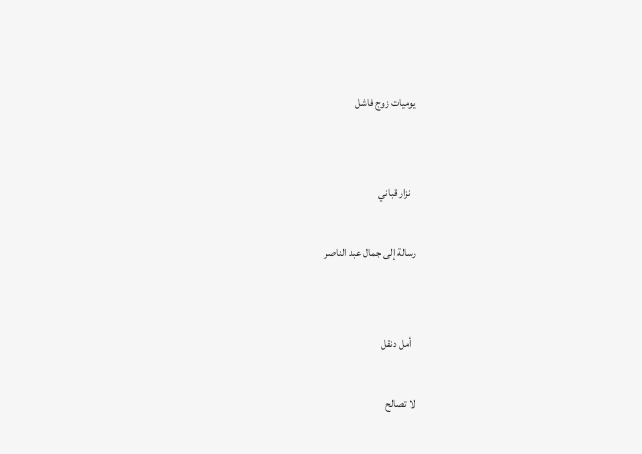يوميات زوج فاشل


  نزار قباني

رسالة إلى جمال عبد الناصر


  أمل دنقل

لا تصالح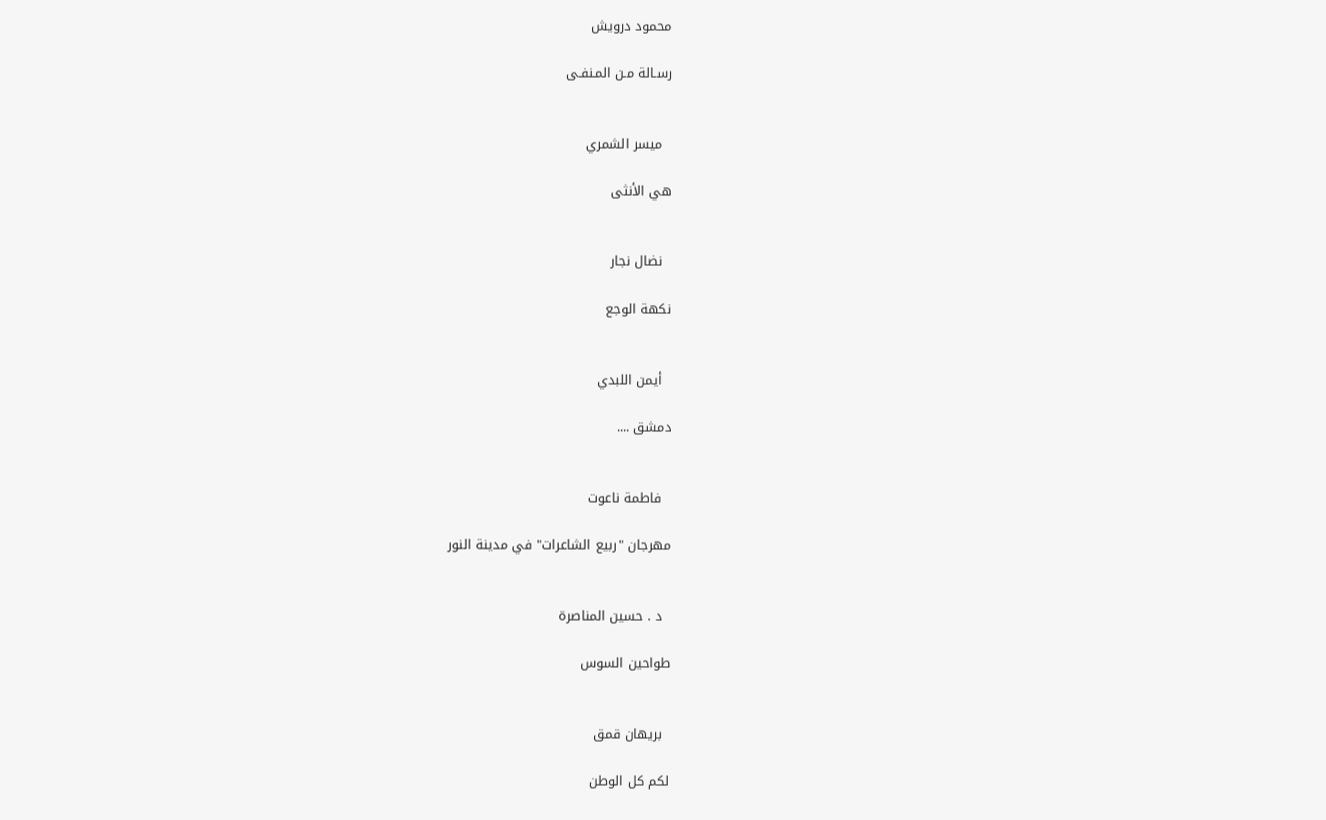محمود درويش

رسـالة مـن المـنفـى


  ميسر الشمري

هي الأنثى


  نضال نجار

نكهة الوجع


  أيمن اللبدي

دمشق ....


  فاطمة ناعوت

مهرجان "ربيع الشاعرات" في مدينة النور


  د . حسين المناصرة

طواحين السوس


  بريهان قمق

لكم كل الوطن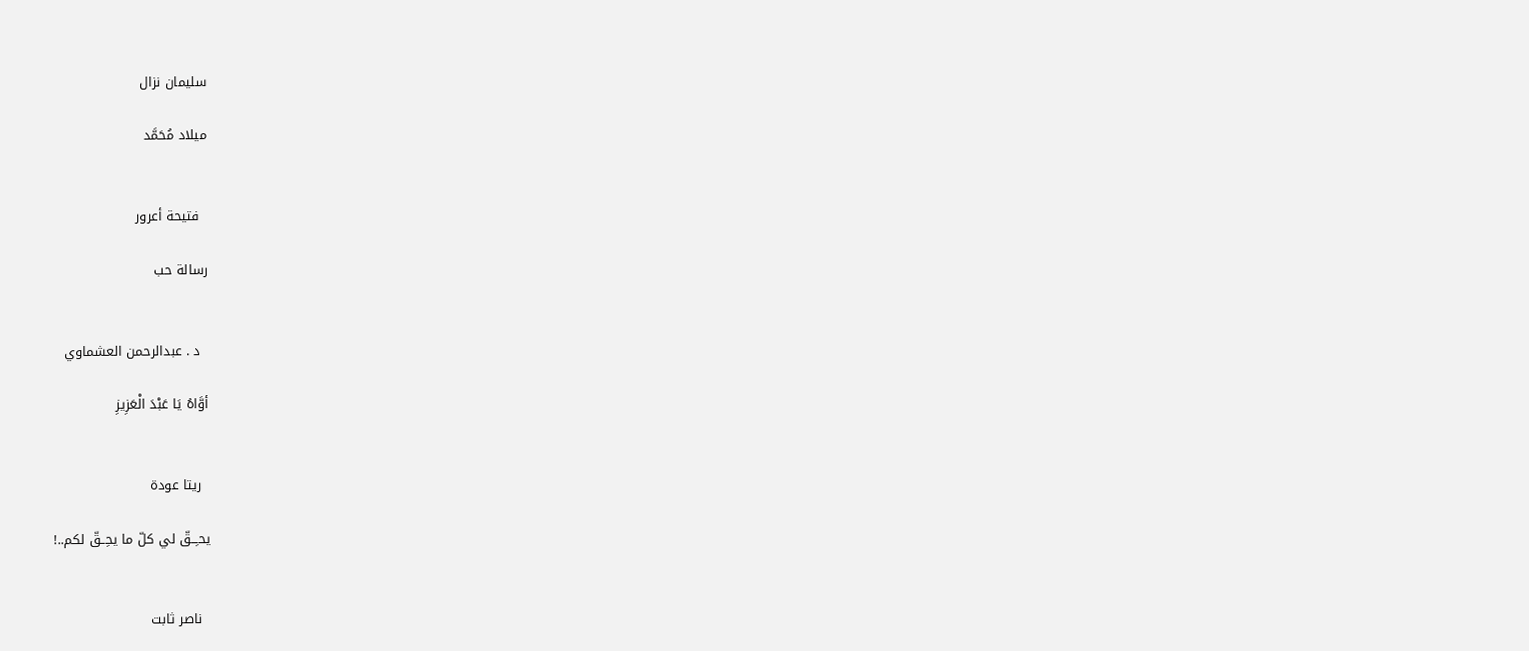سليمان نزال

ميلاد مُحَمَّد


  فتيحة أعرور

رسالة حب


  د . عبدالرحمن العشماوي

أوَّاهُ يَا عَبْدَ الْعَزِيزِ


  ريتا عودة

يحـِــقّ لي كلّ ما يحِــقّ لكم..!


  ناصر ثابت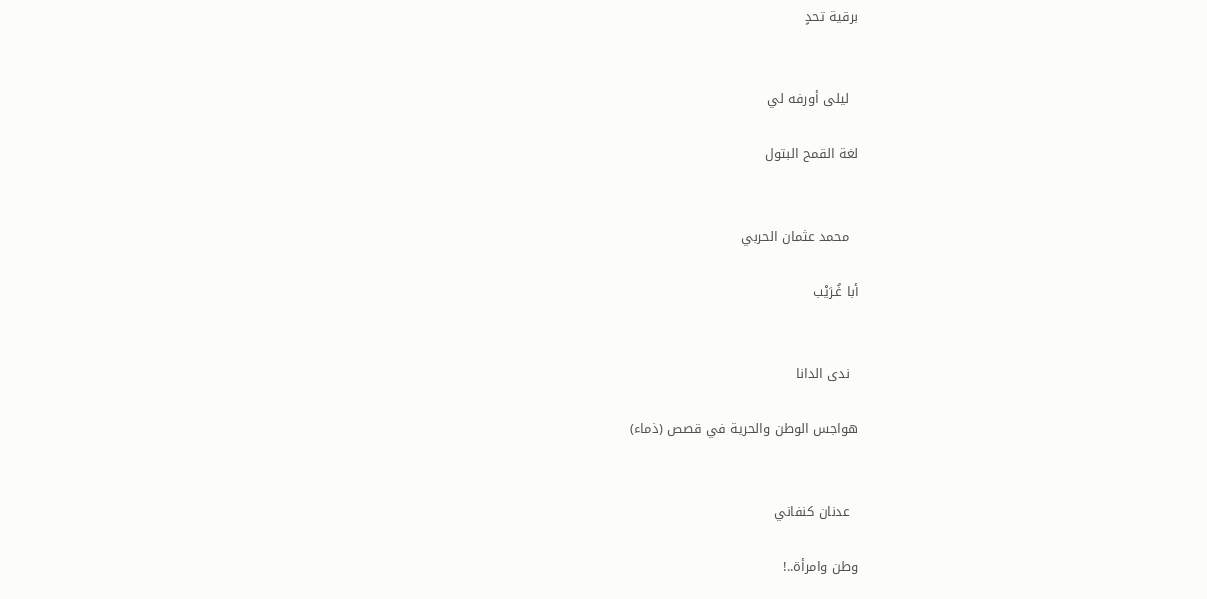برقية تحدٍ


  ليلى أورفه لي

لغة القمح البتول


  محمد عثمان الحربي

أبا غُـرَيْب


  ندى الدانا

هواجس الوطن والحرية في قصص (ذماء)


  عدنان كنفاني

وطن وامرأة..!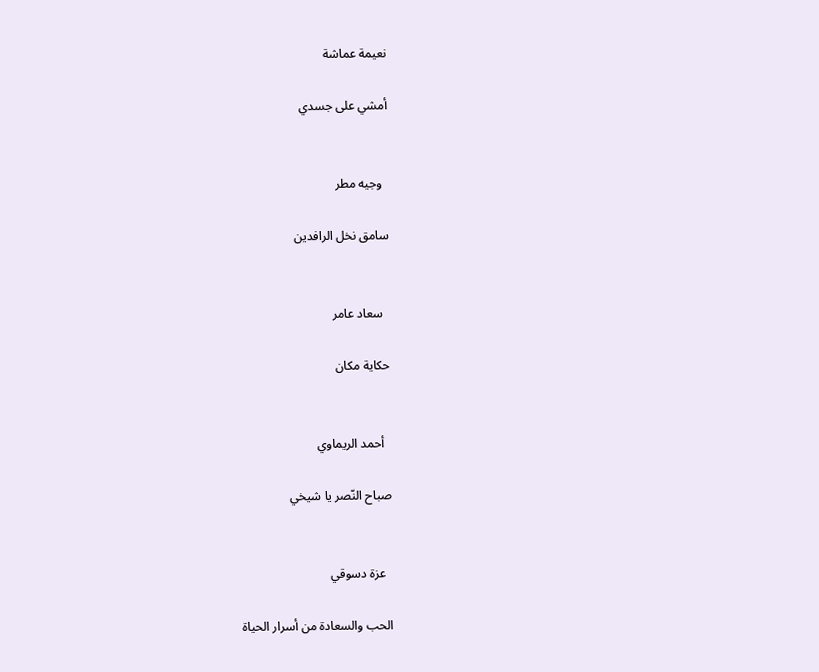نعيمة عماشة

أمشي على جسدي


  وجيه مطر

سامق نخل الرافدين


  سعاد عامر

حكاية مكان


  أحمد الريماوي

صباح النّصر يا شيخي


  عزة دسوقي

الحب والسعادة من أسرار الحياة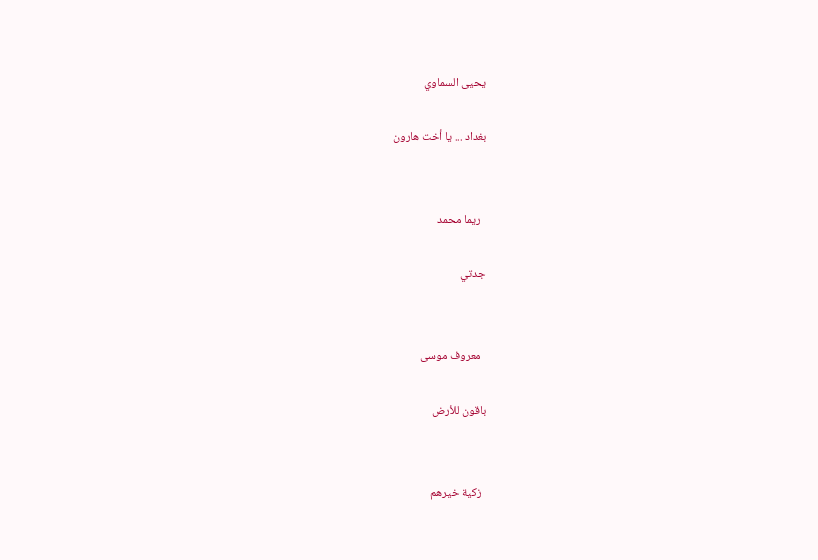يحيى السماوي

بغداد ... يا أخت هارون


  ريما محمد

جدتي


  معروف موسى

باقون للأرض


  زكية خيرهم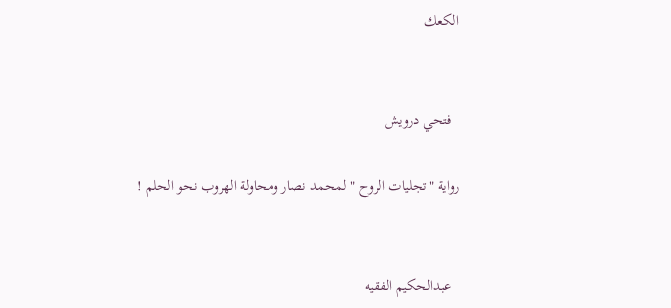الكعك


  فتحي درويش

رواية "تجليات الروح " لمحمد نصار ومحاولة الهروب نحو الحلم !


  عبدالحكيم الفقيه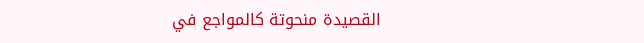القصيدة منحوتة كالمواجع في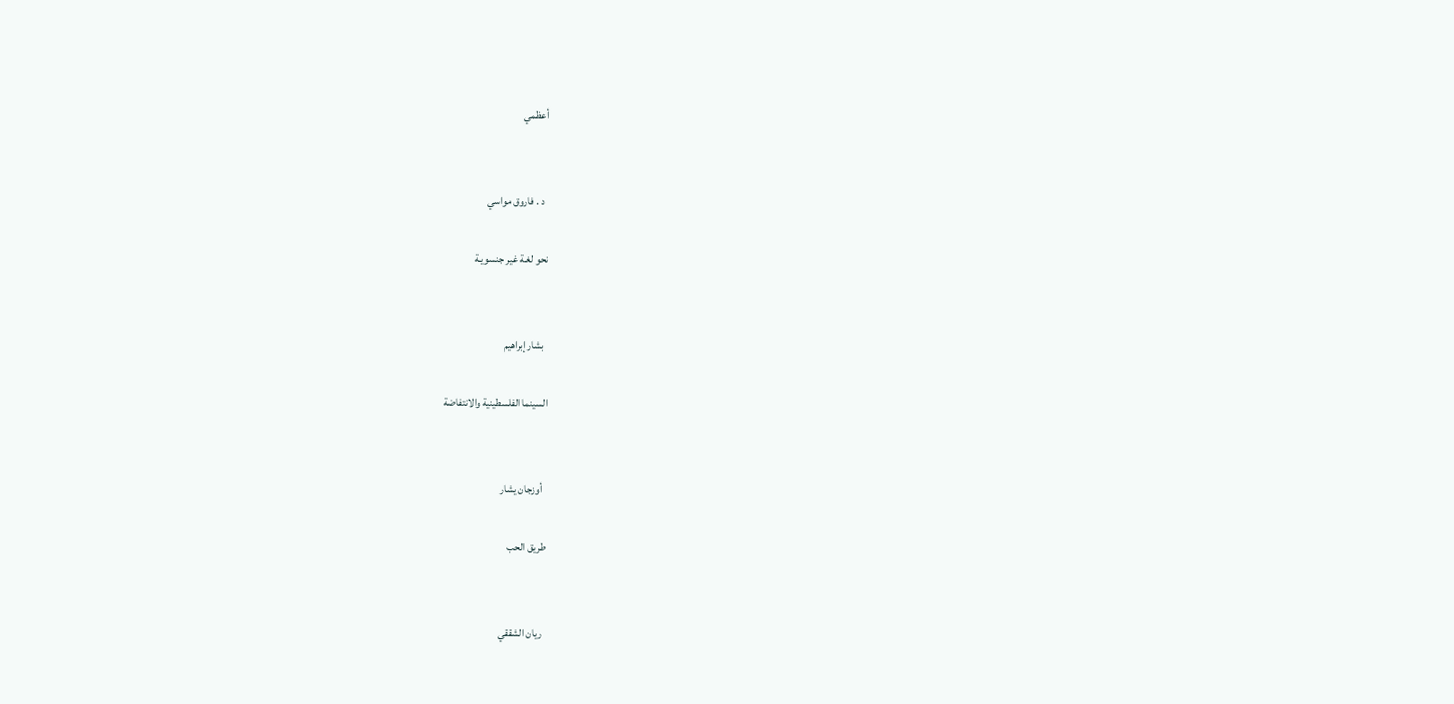أعظمي


  د . فاروق مواسي

نحو لغـة غير جنسويـة


  بشار إبراهيم

السينما الفلسطينية والانتفاضة


  أوزجان يشار

طريق الحب


  ريان الشققي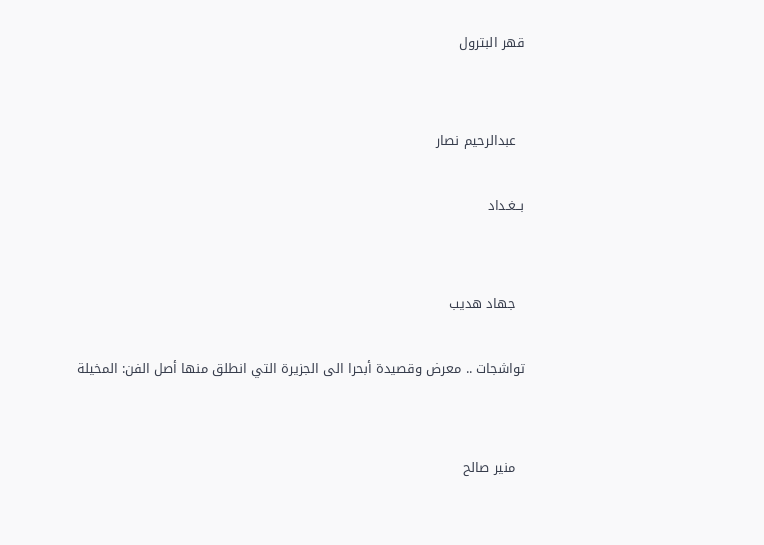قهر البترول


  عبدالرحيم نصار

بــغـداد


  جهاد هديب

تواشجات .. معرض وقصيدة أبحرا الى الجزيرة التي انطلق منها أصل الفن: المخيلة


  منير صالح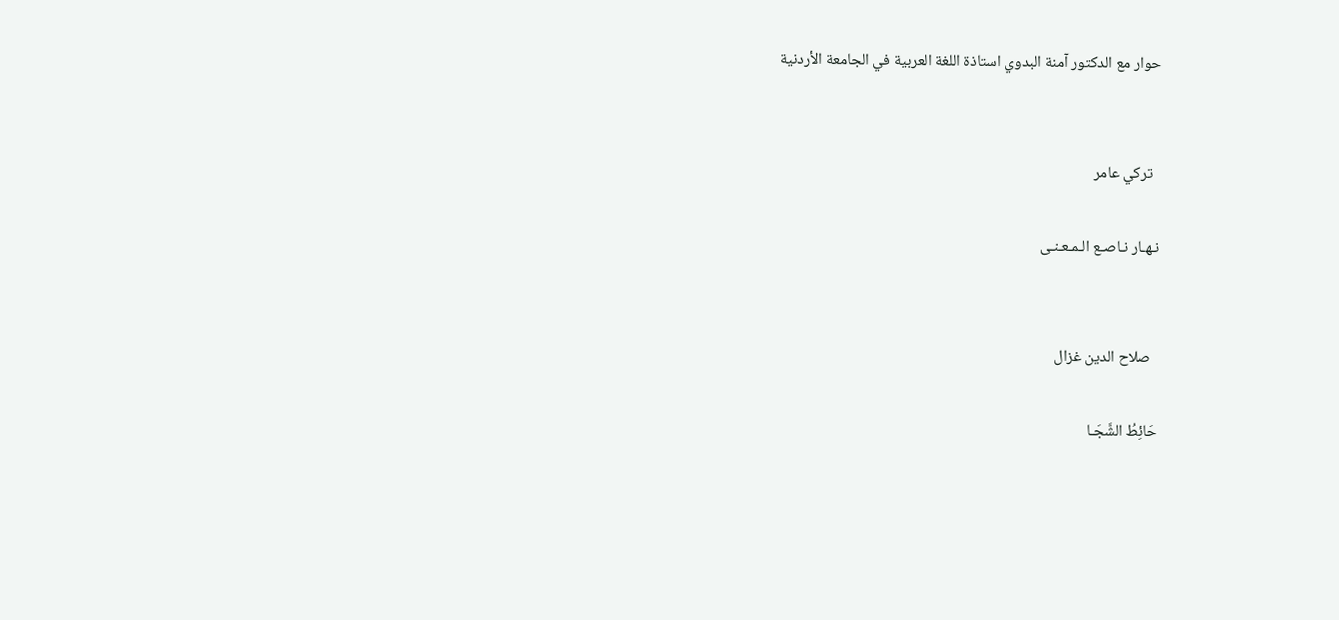حوار مع الدكتور آمنة البدوي استاذة اللغة العربية في الجامعة الأردنية


  تركي عامر

نـهـار نـاصـع الـمـعـنـى


  صلاح الدين غزال

حَائِطُ الشَّجَـا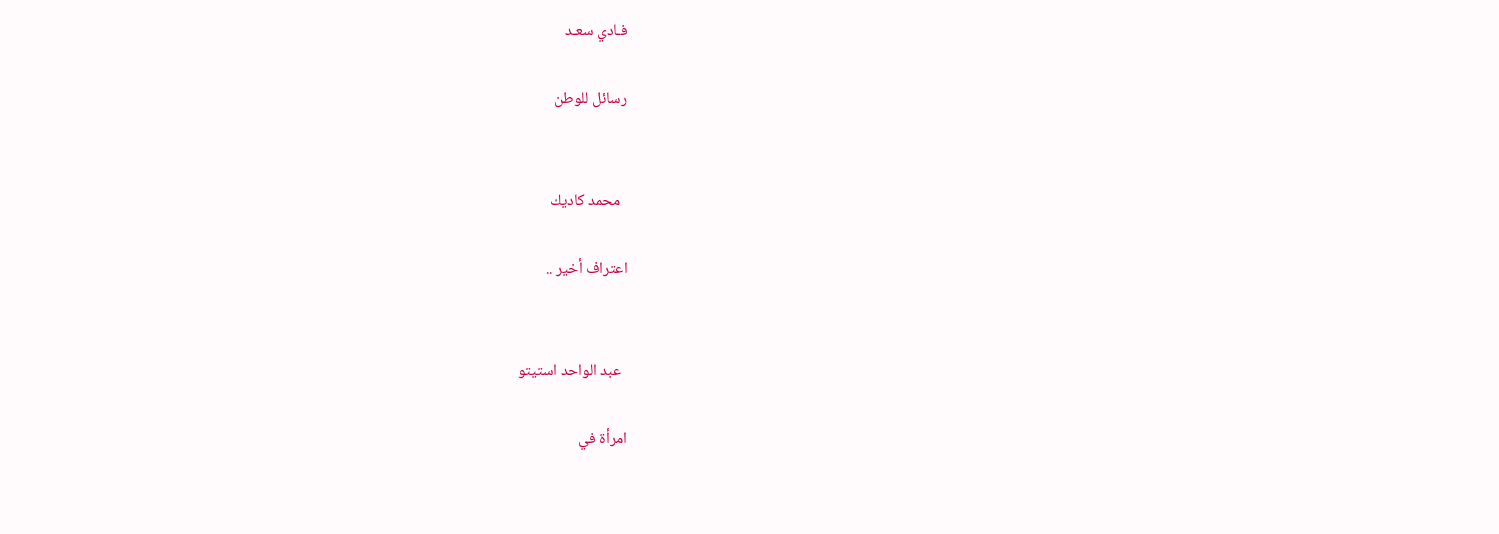فـادي سعـد

رسائل للوطن


  محمد كاديك

اعتراف أخير ..


  عبد الواحد استيتو

امرأة في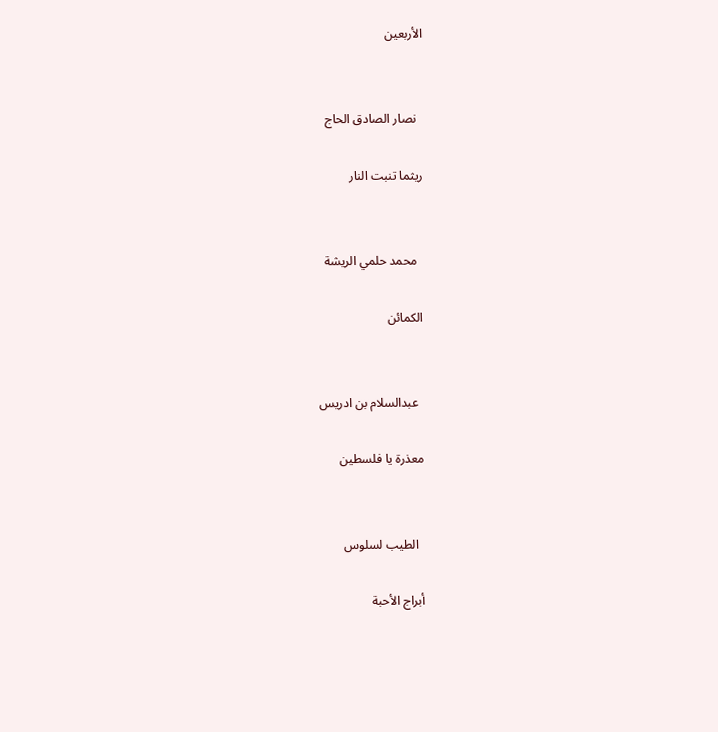الأربعين


  نصار الصادق الحاج

ريثما تنبت النار


  محمد حلمي الريشة

الكمائن


  عبدالسلام بن ادريس

معذرة يا فلسطين


  الطيب لسلوس

أبراج الأحبة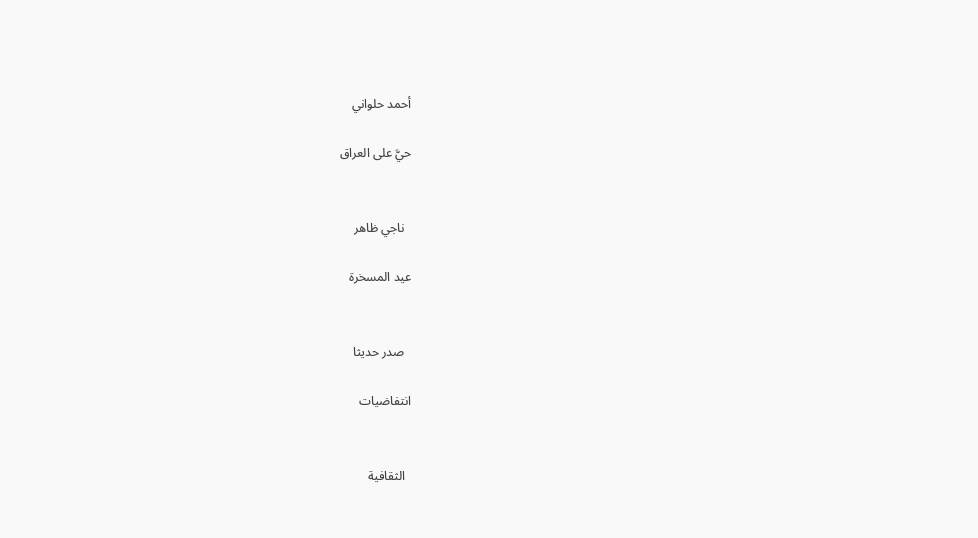أحمد حلواني

حيَّ على العراق


  ناجي ظاهر

عيد المسخرة


  صدر حديثا

انتفاضيات


  الثقافية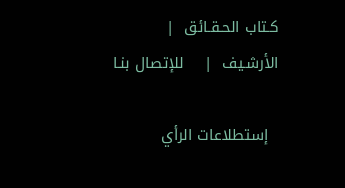كـتاب الحـقـائق  |   الأرشـيف  |    للإتصال بنـا

  إستطلاعات الرأي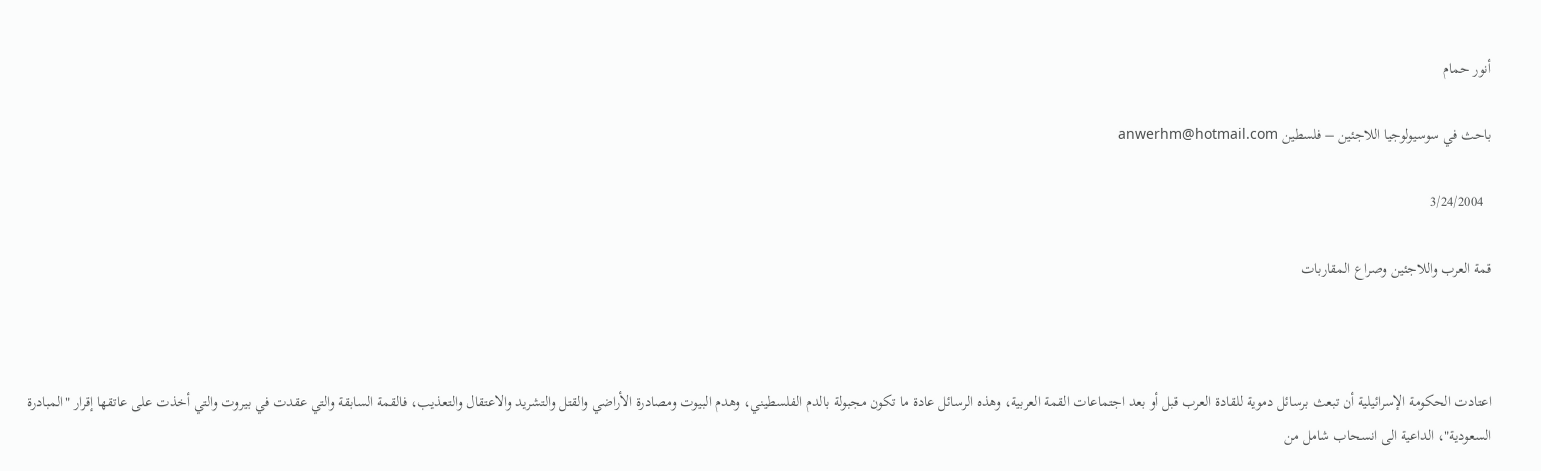أنور حمام

باحث في سوسيولوجيا اللاجئين – فلسطين anwerhm@hotmail.com

  3/24/2004

قمة العرب واللاجئين وصراع المقاربات



اعتادت الحكومة الإسرائيلية أن تبعث برسائل دموية للقادة العرب قبل أو بعد اجتماعات القمة العربية، وهذه الرسائل عادة ما تكون مجبولة بالدم الفلسطيني، وهدم البيوت ومصادرة الأراضي والقتل والتشريد والاعتقال والتعذيب، فالقمة السابقة والتي عقدت في بيروت والتي أخذت على عاتقها إقرار "المبادرة السعودية"، الداعية الى انسحاب شامل من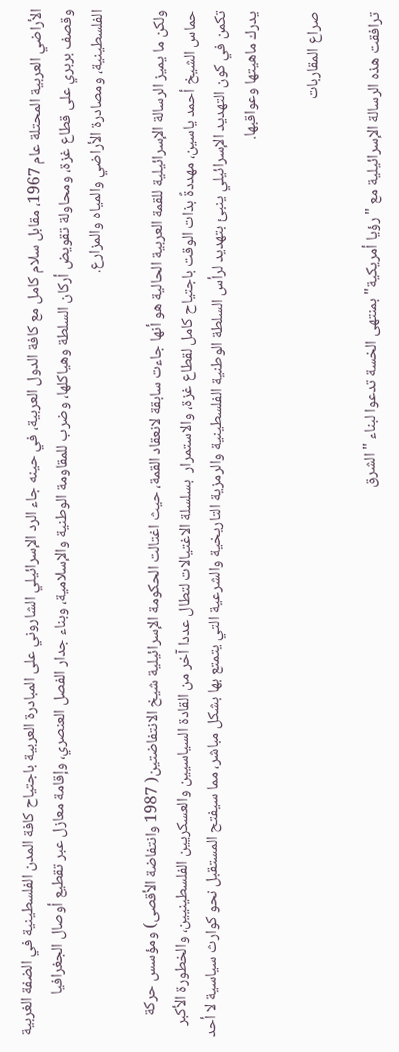الأراضي العربية المحتلة عام 1967، مقابل سلام كامل مع كافة الدول العربية، في حينه جاء الرد الإسرائيلي الشاروني على المبادرة العربية باجتياح كافة المدن الفلسطينية في الضفة الغربية وقصف بربري على قطاع غزة، ومحاولة تقويض أركان السلطة وهياكلها، وضرب للمقاومة الوطنية والإسلامية، وبناء جدار الفصل العنصري، وإقامة معازل عبر تقطيع أوصال الجغرافيا الفلسطينية، ومصادرة الأراضي والمياه والمزارع.

ولكن ما يميز الرسالة الإسرائيلية للقمة العربية الحالية هو أنها جاءت سابقة لانعقاد القمة، حيث اغتالت الحكومة الإسرائيلية شيخ الانتفاضتين( 1987 وانتفاضة الأقصى) ومؤسس حركة حماس الشيخ أحمد ياسين، مهددةً بذات الوقت باجتياح كامل لقطاع غزة، والاستمرار  بسلسلة الاغتيالات لتطال عددا آخر من القادة السياسيين والعسكريين الفلسطينيين، والخطورة الأكبر تكمن في كون التهديد الإسرائيلي ينبئ بتهديد لرأس السلطة الوطنية الفلسطينية والرمزية التاريخية والشرعية التي يتمتع بها بشكل مباشر، مما سيفتح المستقبل نحو كوارث سياسية لا أحد يدرك ماهيتها وعواقبها.

صراع المقاربات

ترافقت هذه الرسالة الإسرائيلية مع "رؤيا أمريكية" بمنتهى الخسة تدعوا لبناء "الشرق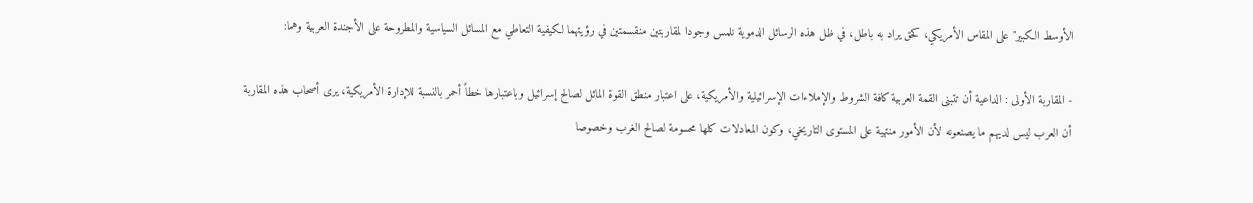الأوسط الكبير" على المقاس الأمريكي، كحق يراد به باطل، في ظل هذه الرسائل الدموية نلمس وجودا لمقاربتين منقسمتين في رؤيتهما لكيفية التعاطي مع المسائل السياسية والمطروحة على الأجندة العربية وهما:

- المقاربة الأولى : الداعية أن تتبنى القمة العربية كافة الشروط والإملاءات الإسرائيلية والأمريكية، على اعتبار منطق القوة المائل لصالح إسرائيل وباعتبارها خطاً أحمر بالنسبة للإدارة الأمريكية، يرى أصحاب هذه المقاربة أن العرب ليس لديهم ما يصنعونه لأن الأمور منتهية على المستوى التاريخي، وكون المعادلات كلها محسومة لصالح الغرب وخصوصا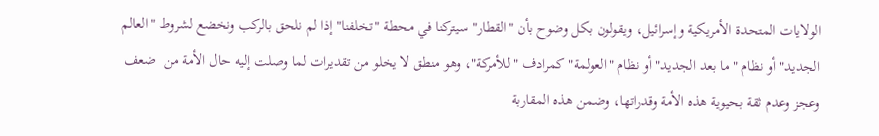الولايات المتحدة الأمريكية وإسرائيل، ويقولون بكل وضوح بأن "القطار" سيتركنا في محطة "تخلفنا" إذا لم نلحق بالركب ونخضع لشروط "العالم الجديد" أو نظام "ما بعد الجديد" أو نظام "العولمة" كمرادف "للأمركة"، وهو منطق لا يخلو من تقديرات لما وصلت إليه حال الأمة من  ضعف وعجز وعدم ثقة بحيوية هذه الأمة وقدراتها، وضمن هذه المقاربة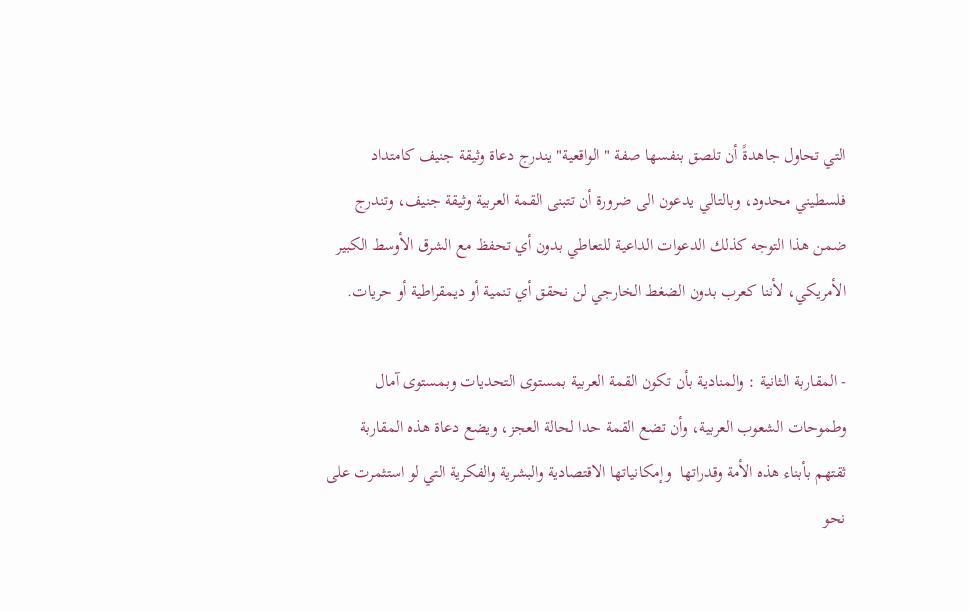التي تحاول جاهدةً أن تلصق بنفسها صفة " الواقعية" يندرج دعاة وثيقة جنيف كامتداد فلسطيني محدود، وبالتالي يدعون الى ضرورة أن تتبنى القمة العربية وثيقة جنيف، وتندرج ضمن هذا التوجه كذلك الدعوات الداعية للتعاطي بدون أي تحفظ مع الشرق الأوسط الكبير الأمريكي، لأننا كعرب بدون الضغط الخارجي لن نحقق أي تنمية أو ديمقراطية أو حريات.

- المقاربة الثانية : والمنادية بأن تكون القمة العربية بمستوى التحديات وبمستوى آمال وطموحات الشعوب العربية، وأن تضع القمة حدا لحالة العجز، ويضع دعاة هذه المقاربة  ثقتهم بأبناء هذه الأمة وقدراتها  وإمكانياتها الاقتصادية والبشرية والفكرية التي لو استثمرت على نحو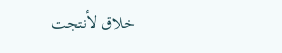خلاق لأنتجت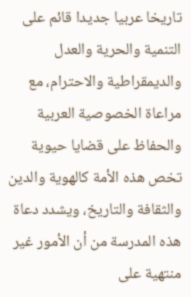تاريخا عربيا جديدا قائم على التنمية والحرية والعدل والديمقراطية والاحترام، مع مراعاة الخصوصية العربية والحفاظ على قضايا حيوية تخص هذه الأمة كالهوية والدين والثقافة والتاريخ، ويشدد دعاة هذه المدرسة من أن الأمور غير منتهية على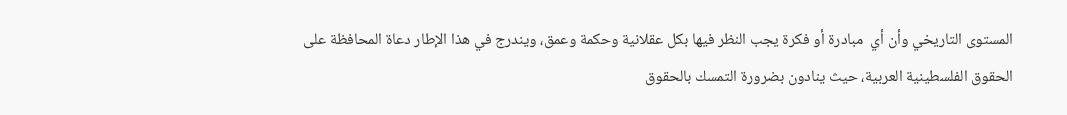المستوى التاريخي وأن أي  مبادرة أو فكرة يجب النظر فيها بكل عقلانية وحكمة وعمق، ويندرج في هذا الإطار دعاة المحافظة على الحقوق الفلسطينية العربية، حيث ينادون بضرورة التمسك بالحقوق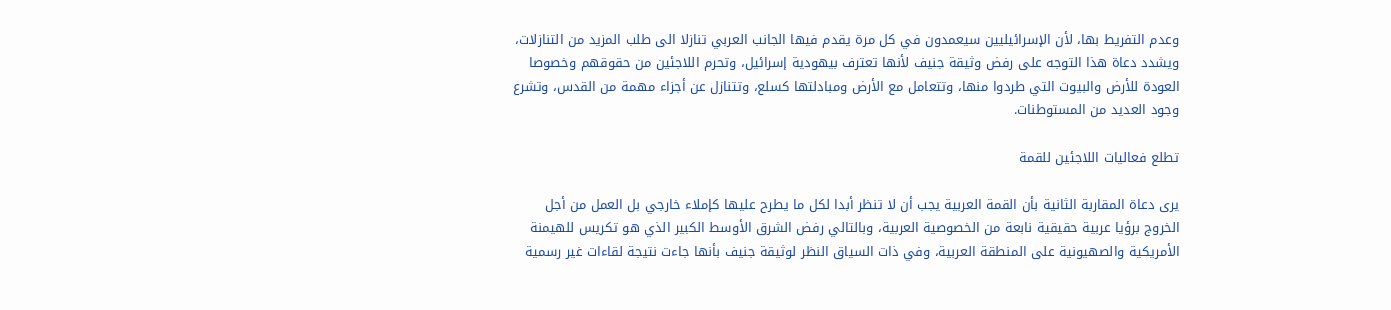وعدم التفريط بها، لأن الإسرائيليين سيعمدون في كل مرة يقدم فيها الجانب العربي تنازلا الى طلب المزيد من التنازلات، ويشدد دعاة هذا التوجه على رفض وثيقة جنيف لأنها تعترف بيهودية إسرائيل، وتحرم اللاجئين من حقوقهم وخصوصا العودة للأرض والبيوت التي طردوا منها، وتتعامل مع الأرض ومبادلتها كسلع، وتتنازل عن أجزاء مهمة من القدس، وتشرع وجود العديد من المستوطنات.

تطلع فعاليات اللاجئين للقمة

يرى دعاة المقاربة الثانية بأن القمة العربية يجب أن لا تنظر أبدا لكل ما يطرح عليها كإملاء خارجي بل العمل من أجل الخروج برؤيا عربية حقيقية نابعة من الخصوصية العربية، وبالتالي رفض الشرق الأوسط الكبير الذي هو تكريس للهيمنة الأمريكية والصهيونية على المنطقة العربية، وفي ذات السياق النظر لوثيقة جنيف بأنها جاءت نتيجة لقاءات غير رسمية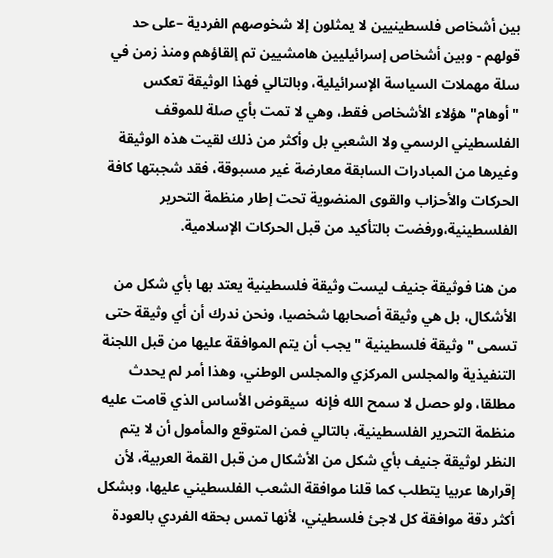بين أشخاص فلسطينيين لا يمثلون إلا شخوصهم الفردية –على حد قولهم - وبين أشخاص إسرائيليين هامشيين تم إلقاؤهم ومنذ زمن في سلة مهملات السياسة الإسرائيلية، وبالتالي فهذا الوثيقة تعكس "أوهام" هؤلاء الأشخاص فقط، وهي لا تمت بأي صلة للموقف الفلسطيني الرسمي ولا الشعبي بل وأكثر من ذلك لقيت هذه الوثيقة وغيرها من المبادرات السابقة معارضة غير مسبوقة، فقد شجبتها كافة الحركات والأحزاب والقوى المنضوية تحت إطار منظمة التحرير الفلسطينية،ورفضت بالتأكيد من قبل الحركات الإسلامية.

من هنا فوثيقة جنيف ليست وثيقة فلسطينية يعتد بها بأي شكل من الأشكال، بل هي وثيقة أصحابها شخصيا، ونحن ندرك أن أي وثيقة حتى تسمى " وثيقة فلسطينية " يجب أن يتم الموافقة عليها من قبل اللجنة التنفيذية والمجلس المركزي والمجلس الوطني، وهذا أمر لم يحدث مطلقا، ولو حصل لا سمح الله فإنه  سيقوض الأساس الذي قامت عليه منظمة التحرير الفلسطينية، بالتالي فمن المتوقع والمأمول أن لا يتم النظر لوثيقة جنيف بأي شكل من الأشكال من قبل القمة العربية، لأن إقرارها عربيا يتطلب كما قلنا موافقة الشعب الفلسطيني عليها، وبشكل أكثر دقة موافقة كل لاجئ فلسطيني، لأنها تمس بحقه الفردي بالعودة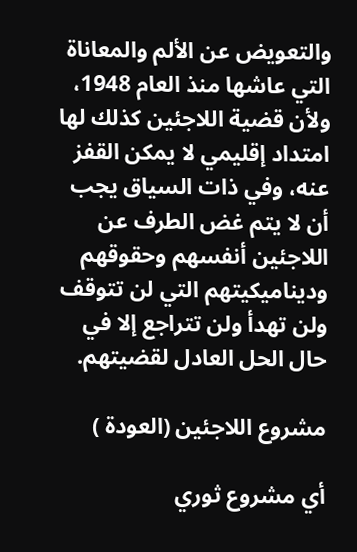والتعويض عن الألم والمعاناة التي عاشها منذ العام 1948، ولأن قضية اللاجئين كذلك لها امتداد إقليمي لا يمكن القفز عنه، وفي ذات السياق يجب أن لا يتم غض الطرف عن اللاجئين أنفسهم وحقوقهم وديناميكيتهم التي لن تتوقف ولن تهدأ ولن تتراجع إلا في حال الحل العادل لقضيتهم.

مشروع اللاجئين (العودة )

أي مشروع ثوري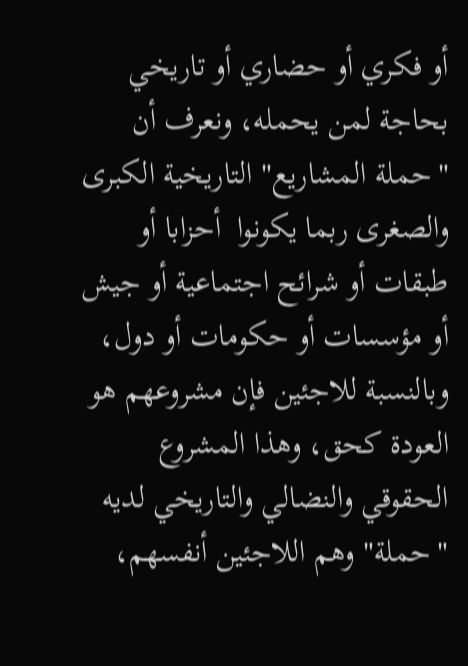أو فكري أو حضاري أو تاريخي بحاجة لمن يحمله، ونعرف أن "حملة المشاريع" التاريخية الكبرى والصغرى ربما يكونوا  أحزابا أو طبقات أو شرائح اجتماعية أو جيش أو مؤسسات أو حكومات أو دول، وبالنسبة للاجئين فإن مشروعهم هو العودة كحق، وهذا المشروع الحقوقي والنضالي والتاريخي لديه "حملة" وهم اللاجئين أنفسهم،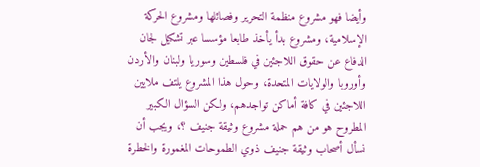وأيضا فهو مشروع منظمة التحرير وفصائلها ومشروع الحركة الإسلامية، ومشروع بدأ يأخذ طابعا مؤسسا عبر تشكيل لجان الدفاع عن حقوق اللاجئين في فلسطين وسوريا ولبنان والأردن وأوروبا والولايات المتحدة، وحول هذا المشروع يلتف ملايين اللاجئين في كافة أماكن تواجدهم، ولكن السؤال الكبير المطروح هو من هم حملة مشروع وثيقة جنيف ؟، ويجب أن نسأل أصحاب وثيقة جنيف ذوي الطموحات المغمورة والخطرة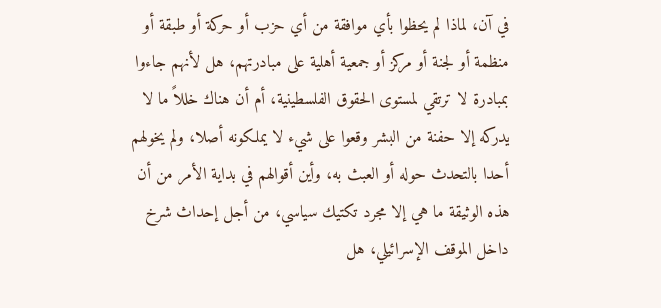في آن، لماذا لم يحظوا بأي موافقة من أي حزب أو حركة أو طبقة أو منظمة أو لجنة أو مركز أو جمعية أهلية على مبادرتهم، هل لأنهم جاءوا بمبادرة لا ترتقي لمستوى الحقوق الفلسطينية، أم أن هناك خللاً ما لا يدركه إلا حفنة من البشر وقعوا على شيء لا يملكونه أصلا، ولم يخولهم أحدا بالتحدث حوله أو العبث به، وأين أقوالهم في بداية الأمر من أن هذه الوثيقة ما هي إلا مجرد تكتيك سياسي، من أجل إحداث شرخ داخل الموقف الإسرائيلي، هل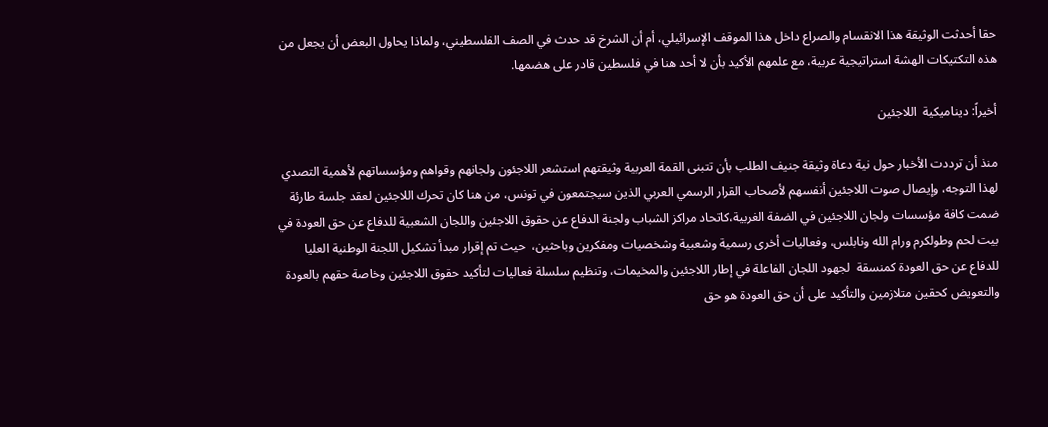حقا أحدثت الوثيقة هذا الانقسام والصراع داخل هذا الموقف الإسرائيلي، أم أن الشرخ قد حدث في الصف الفلسطيني، ولماذا يحاول البعض أن يجعل من هذه التكتيكات الهشة استراتيجية عربية، مع علمهم الأكيد بأن لا أحد هنا في فلسطين قادر على هضمها.

أخيراً: ديناميكية  اللاجئين

منذ أن ترددت الأخبار حول نية دعاة وثيقة جنيف الطلب بأن تتبنى القمة العربية وثيقتهم استشعر اللاجئون ولجانهم وقواهم ومؤسساتهم لأهمية التصدي لهذا التوجه، وإيصال صوت اللاجئين أنفسهم لأصحاب القرار الرسمي العربي الذين سيجتمعون في تونس، من هنا كان تحرك اللاجئين لعقد جلسة طارئة ضمت كافة مؤسسات ولجان اللاجئين في الضفة الغربية،كاتحاد مراكز الشباب ولجنة الدفاع عن حقوق اللاجئين واللجان الشعبية للدفاع عن حق العودة في بيت لحم وطولكرم ورام الله ونابلس، وفعاليات أخرى رسمية وشعبية وشخصيات ومفكرين وباحثين،  حيث تم إقرار مبدأ تشكيل اللجنة الوطنية العليا للدفاع عن حق العودة كمنسقة  لجهود اللجان الفاعلة في إطار اللاجئين والمخيمات، وتنظيم سلسلة فعاليات لتأكيد حقوق اللاجئين وخاصة حقهم بالعودة والتعويض كحقين متلازمين والتأكيد على أن حق العودة هو حق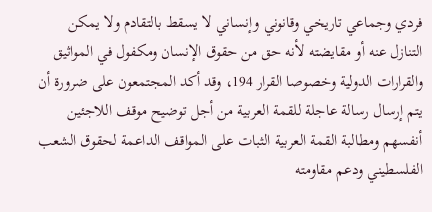فردي وجماعي تاريخي وقانوني وإنساني لا يسقط بالتقادم ولا يمكن التنازل عنه أو مقايضته لأنه حق من حقوق الإنسان ومكفول في المواثيق والقرارات الدولية وخصوصا القرار 194، وقد أكد المجتمعون على ضرورة أن يتم إرسال رسالة عاجلة للقمة العربية من أجل توضيح موقف اللاجئين أنفسهم ومطالبة القمة العربية الثبات على المواقف الداعمة لحقوق الشعب الفلسطيني ودعم مقاومته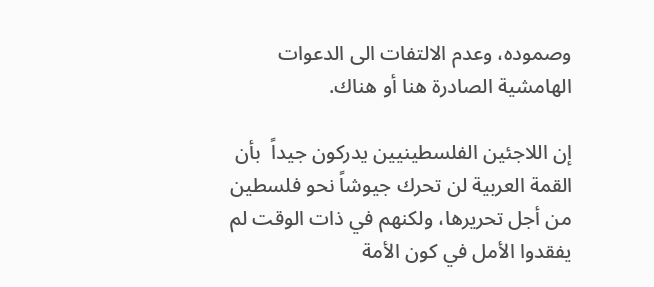وصموده، وعدم الالتفات الى الدعوات الهامشية الصادرة هنا أو هناك.

إن اللاجئين الفلسطينيين يدركون جيداً  بأن القمة العربية لن تحرك جيوشاً نحو فلسطين من أجل تحريرها، ولكنهم في ذات الوقت لم يفقدوا الأمل في كون الأمة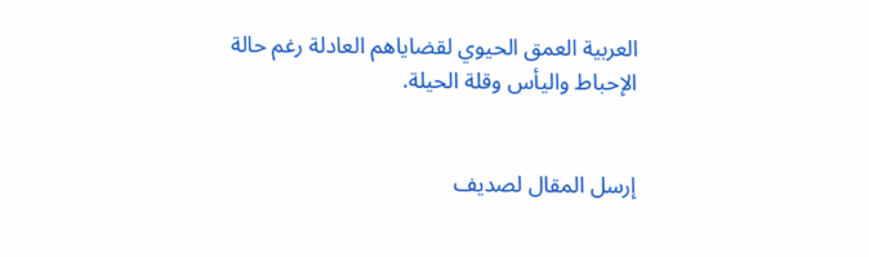العربية العمق الحيوي لقضاياهم العادلة رغم حالة الإحباط واليأس وقلة الحيلة.


إرسل المقال لصديف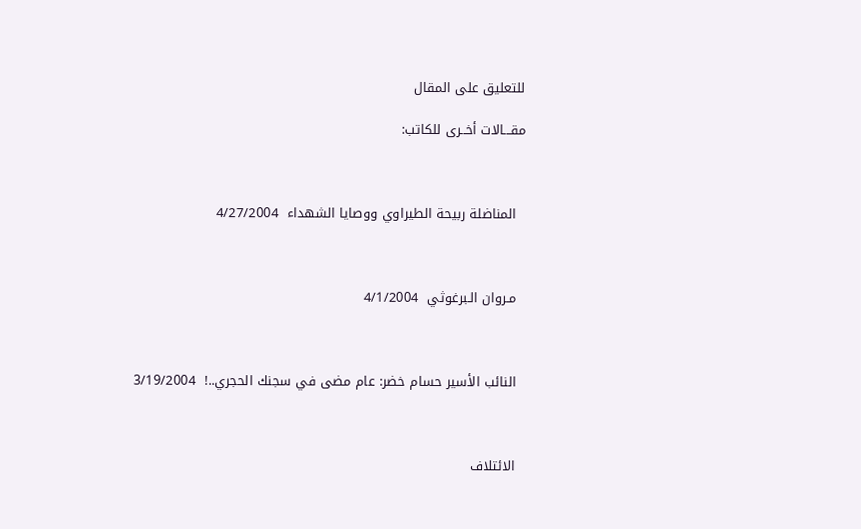للتعليق على المقال

مقـــالات أخــرى للكاتب:



  المناضلة ربيحة الطيراوي ووصايا الشهداء  4/27/2004



  مـروان الـبرغوثي  4/1/2004



  النائب الأسير حسام خضر: عام مضى في سجنك الحجري..!  3/19/2004



  الائتلاف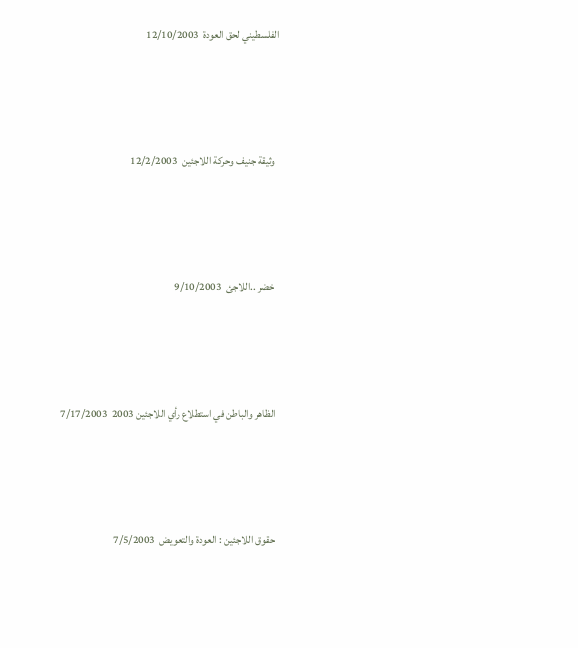الفلسطيني لحق العودة  12/10/2003



  وثيقة جنيف وحركة اللاجئين  12/2/2003



  خضر ..اللاجئ  9/10/2003



  الظاهر والباطن في استطلاع رأي اللاجئين 2003  7/17/2003



  حقوق اللاجئين : العودة والتعويض  7/5/2003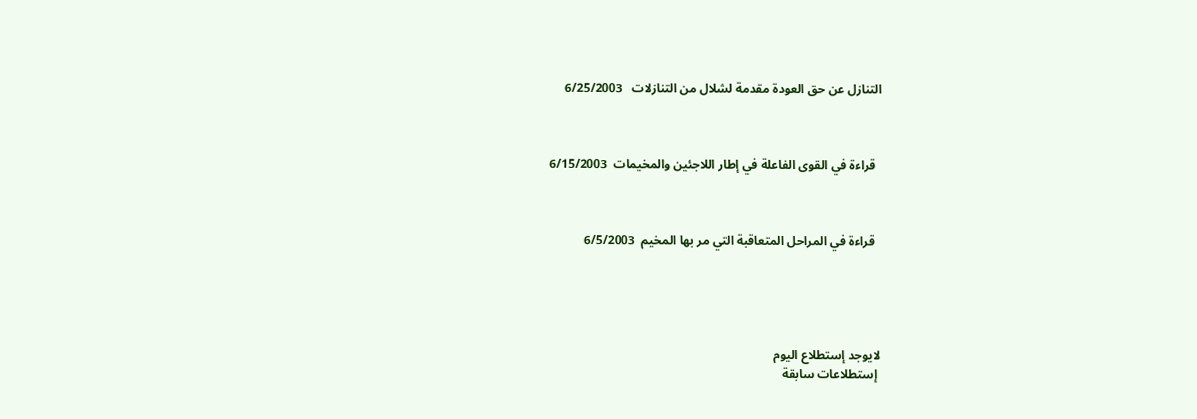التنازل عن حق العودة مقدمة لشلال من التنازلات   6/25/2003



  قراءة في القوى الفاعلة في إطار اللاجئين والمخيمات  6/15/2003



  قراءة في المراحل المتعاقبة التي مر بها المخيم  6/5/2003





لايوجد إستطلاع اليوم
 إستطلاعات سابقة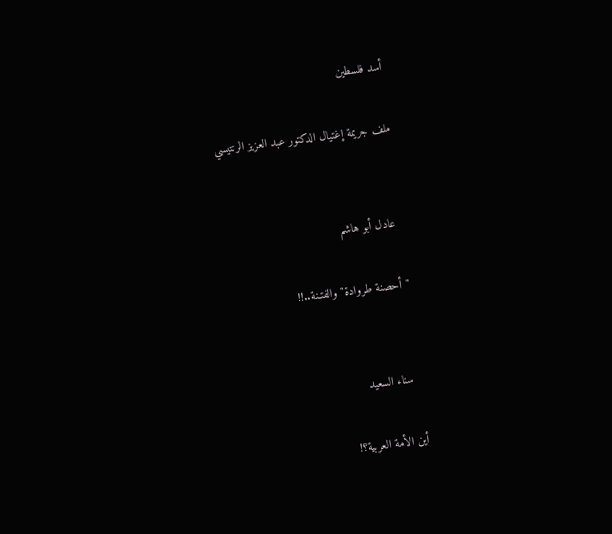أسد فلسطين

ملف جريمة إغتيال الدكتور عبد العزيز الرنتيسي


  عادل أبو هاشم

"أحصنة طروادة" والفتـنة..!!


  سناء السعيد

أين الأمة العربية؟!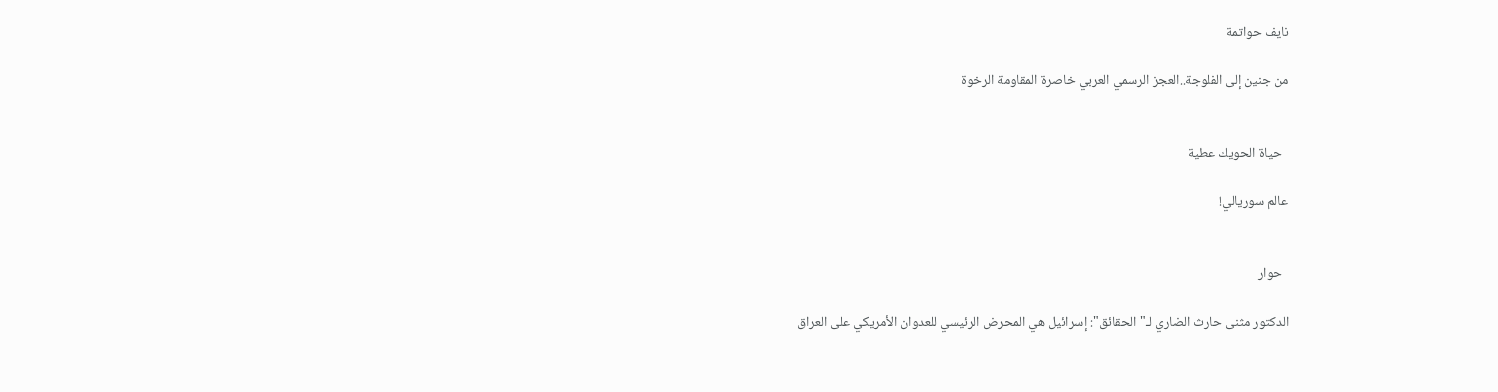نايف حواتمة

من جنين إلى الفلوجة..العجز الرسمي العربي خاصرة المقاومة الرخوة


  حياة الحويك عطية

عالم سوريالي!


  حوار

الدكتور مثنى حارث الضاري لـ"الحقائق": إسرائيل هي المحرض الرئيسي للعدوان الأمريكي على العراق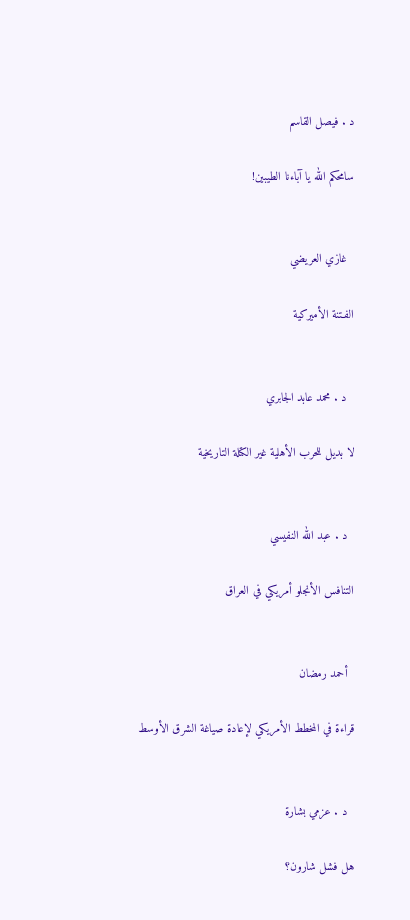د . فيصل القاسم

سامحكم الله يا آباءنا الطيبين!


  غازي العريضي

الفـتنة الأميركية


  د . محمد عابد الجابري

لا بديل للحرب الأهلية غير الكتلة التاريخية


  د . عبد الله النفيسي

التنافس الأنجلو أمريكي في العراق


  أحمد رمضان

قراءة في المخطط الأمريكي لإعادة صياغة الشرق الأوسط


  د . عزمي بشارة

هل فشل شارون؟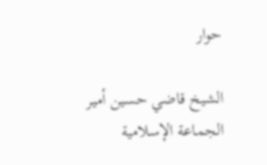حوار

الشيخ قاضي حسين أمير الجماعة الإسلامية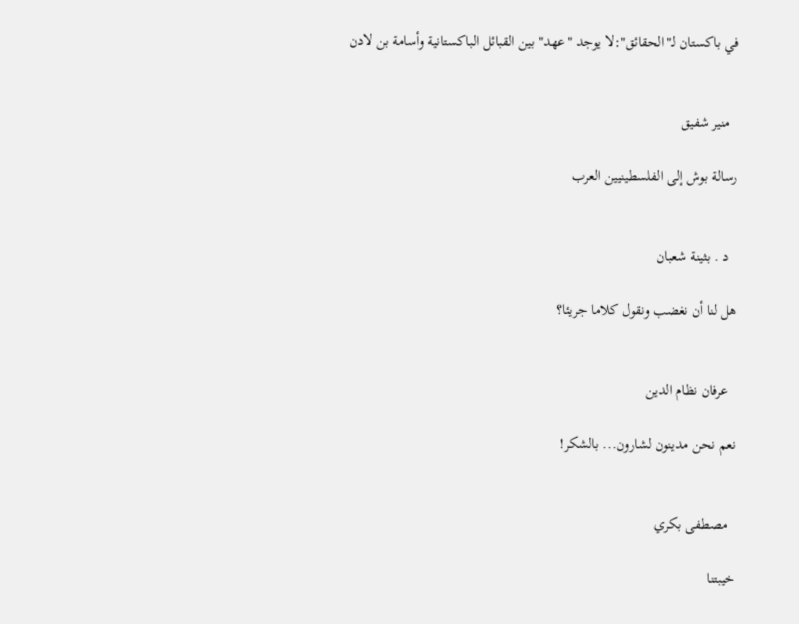في باكستان لـ"الحقائق":لا يوجد "عهد" بين القبائل الباكستانية وأسامة بن لادن


  منير شفيق

رسالة بوش إلى الفلسطينيين العرب


  د . بثينة شعبان

هل لنا أن نغضب ونقول كلاما جريئا؟


  عرفان نظام الدين

نعم نحن مدينون لشارون... بالشكر!


  مصطفى بكري

خيبتنا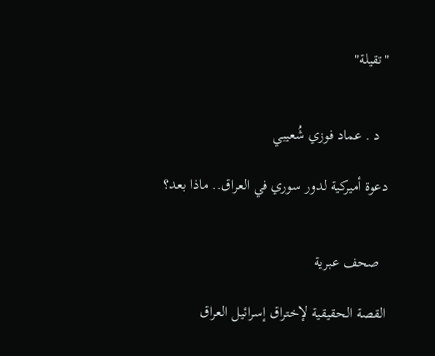"تقيلة"


  د . عماد فوزي شُعيبي

دعوة أميركية لدور سوري في العراق.. ماذا بعد؟


  صحف عبرية

القصة الحقيقية لإختراق إسرائيل العراق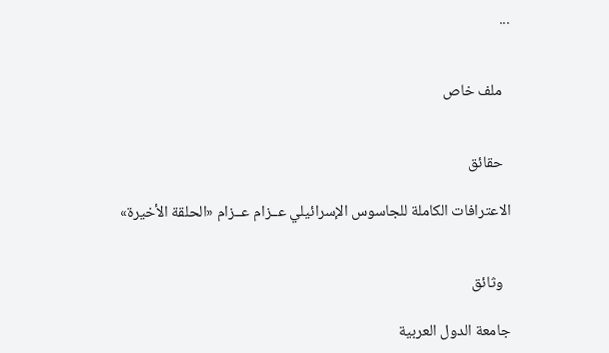...


  ملف خاص


  حقائق

الاعترافات الكاملة للجاسوس الإسرائيلي عــزام عــزام «الحلقة الأخيرة»


  وثائق

جامعة الدول العربية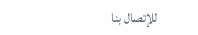للإتصال بنا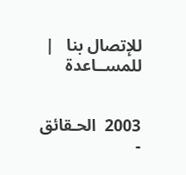للإتصال بنا   |    للمســاعدة


2003  الحـقائق -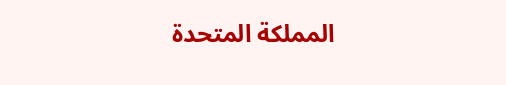المملكة المتحدة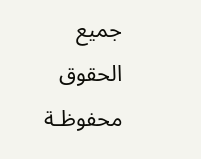جميع الحقوق محفوظـة